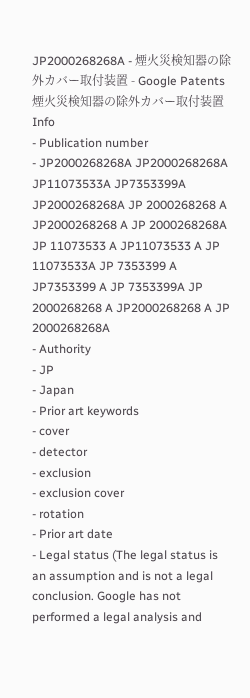JP2000268268A - 煙火災検知器の除外カバー取付装置 - Google Patents
煙火災検知器の除外カバー取付装置Info
- Publication number
- JP2000268268A JP2000268268A JP11073533A JP7353399A JP2000268268A JP 2000268268 A JP2000268268 A JP 2000268268A JP 11073533 A JP11073533 A JP 11073533A JP 7353399 A JP7353399 A JP 7353399A JP 2000268268 A JP2000268268 A JP 2000268268A
- Authority
- JP
- Japan
- Prior art keywords
- cover
- detector
- exclusion
- exclusion cover
- rotation
- Prior art date
- Legal status (The legal status is an assumption and is not a legal conclusion. Google has not performed a legal analysis and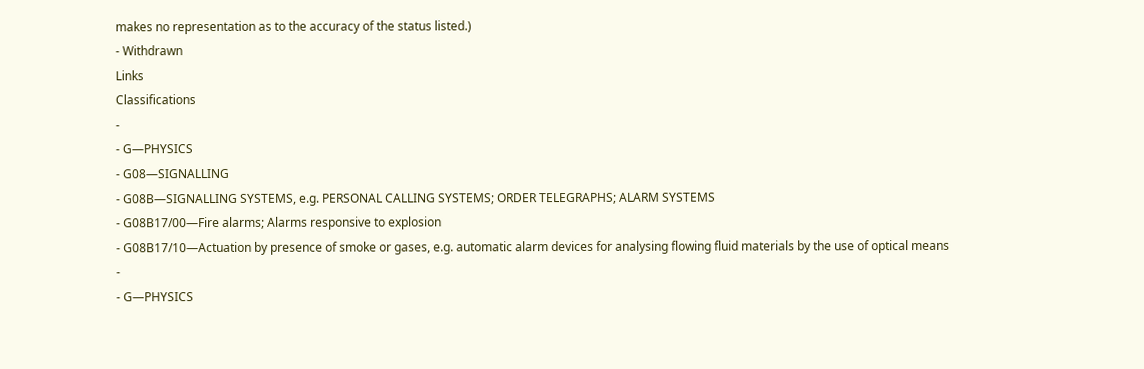makes no representation as to the accuracy of the status listed.)
- Withdrawn
Links
Classifications
-
- G—PHYSICS
- G08—SIGNALLING
- G08B—SIGNALLING SYSTEMS, e.g. PERSONAL CALLING SYSTEMS; ORDER TELEGRAPHS; ALARM SYSTEMS
- G08B17/00—Fire alarms; Alarms responsive to explosion
- G08B17/10—Actuation by presence of smoke or gases, e.g. automatic alarm devices for analysing flowing fluid materials by the use of optical means
-
- G—PHYSICS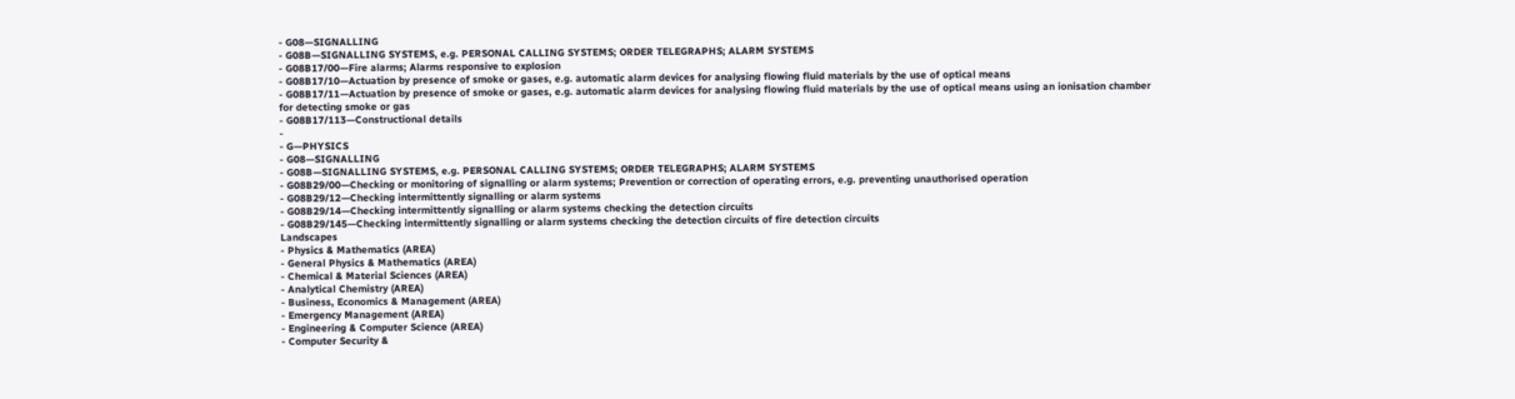- G08—SIGNALLING
- G08B—SIGNALLING SYSTEMS, e.g. PERSONAL CALLING SYSTEMS; ORDER TELEGRAPHS; ALARM SYSTEMS
- G08B17/00—Fire alarms; Alarms responsive to explosion
- G08B17/10—Actuation by presence of smoke or gases, e.g. automatic alarm devices for analysing flowing fluid materials by the use of optical means
- G08B17/11—Actuation by presence of smoke or gases, e.g. automatic alarm devices for analysing flowing fluid materials by the use of optical means using an ionisation chamber for detecting smoke or gas
- G08B17/113—Constructional details
-
- G—PHYSICS
- G08—SIGNALLING
- G08B—SIGNALLING SYSTEMS, e.g. PERSONAL CALLING SYSTEMS; ORDER TELEGRAPHS; ALARM SYSTEMS
- G08B29/00—Checking or monitoring of signalling or alarm systems; Prevention or correction of operating errors, e.g. preventing unauthorised operation
- G08B29/12—Checking intermittently signalling or alarm systems
- G08B29/14—Checking intermittently signalling or alarm systems checking the detection circuits
- G08B29/145—Checking intermittently signalling or alarm systems checking the detection circuits of fire detection circuits
Landscapes
- Physics & Mathematics (AREA)
- General Physics & Mathematics (AREA)
- Chemical & Material Sciences (AREA)
- Analytical Chemistry (AREA)
- Business, Economics & Management (AREA)
- Emergency Management (AREA)
- Engineering & Computer Science (AREA)
- Computer Security &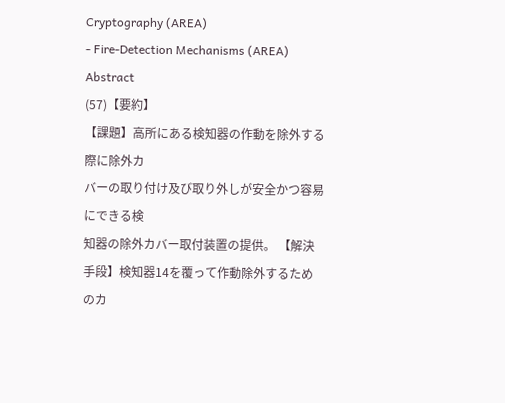Cryptography (AREA)
- Fire-Detection Mechanisms (AREA)
Abstract
(57)【要約】
【課題】高所にある検知器の作動を除外する際に除外カ
バーの取り付け及び取り外しが安全かつ容易にできる検
知器の除外カバー取付装置の提供。 【解決手段】検知器14を覆って作動除外するためのカ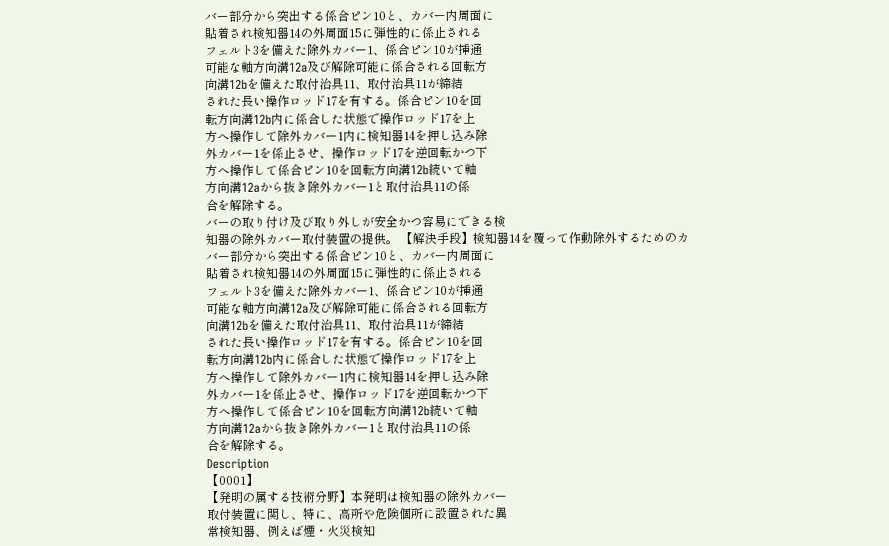バー部分から突出する係合ピン10と、カバー内周面に
貼着され検知器14の外周面15に弾性的に係止される
フェルト3を備えた除外カバー1、係合ピン10が挿通
可能な軸方向溝12a及び解除可能に係合される回転方
向溝12bを備えた取付治具11、取付治具11が締結
された長い操作ロッド17を有する。係合ピン10を回
転方向溝12b内に係合した状態で操作ロッド17を上
方へ操作して除外カバー1内に検知器14を押し込み除
外カバー1を係止させ、操作ロッド17を逆回転かつ下
方へ操作して係合ピン10を回転方向溝12b続いて軸
方向溝12aから抜き除外カバー1と取付治具11の係
合を解除する。
バーの取り付け及び取り外しが安全かつ容易にできる検
知器の除外カバー取付装置の提供。 【解決手段】検知器14を覆って作動除外するためのカ
バー部分から突出する係合ピン10と、カバー内周面に
貼着され検知器14の外周面15に弾性的に係止される
フェルト3を備えた除外カバー1、係合ピン10が挿通
可能な軸方向溝12a及び解除可能に係合される回転方
向溝12bを備えた取付治具11、取付治具11が締結
された長い操作ロッド17を有する。係合ピン10を回
転方向溝12b内に係合した状態で操作ロッド17を上
方へ操作して除外カバー1内に検知器14を押し込み除
外カバー1を係止させ、操作ロッド17を逆回転かつ下
方へ操作して係合ピン10を回転方向溝12b続いて軸
方向溝12aから抜き除外カバー1と取付治具11の係
合を解除する。
Description
【0001】
【発明の属する技術分野】本発明は検知器の除外カバー
取付装置に関し、特に、高所や危険個所に設置された異
常検知器、例えば煙・火災検知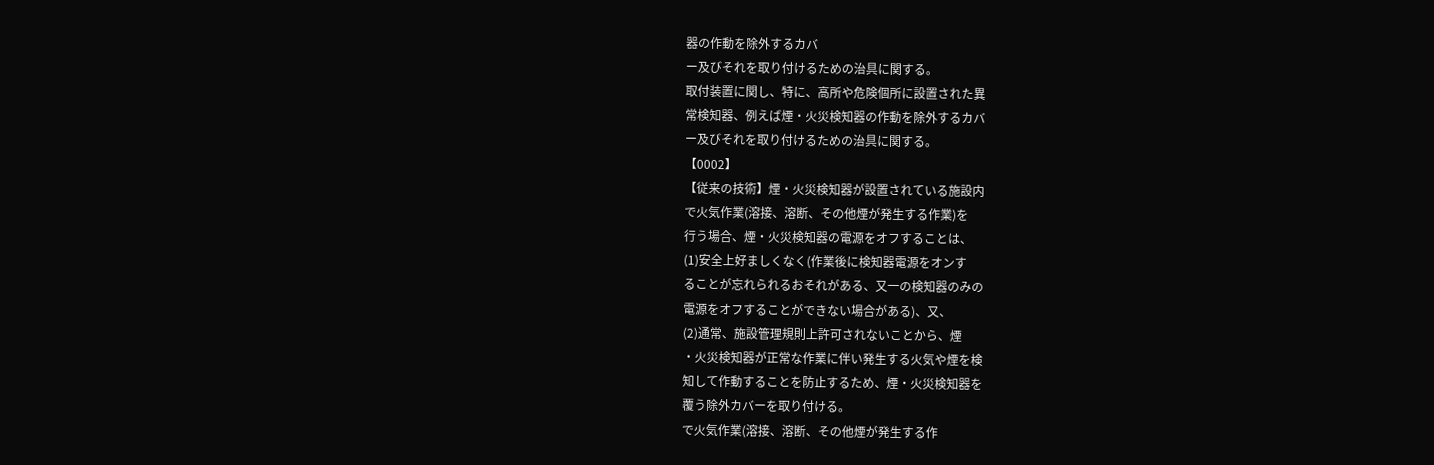器の作動を除外するカバ
ー及びそれを取り付けるための治具に関する。
取付装置に関し、特に、高所や危険個所に設置された異
常検知器、例えば煙・火災検知器の作動を除外するカバ
ー及びそれを取り付けるための治具に関する。
【0002】
【従来の技術】煙・火災検知器が設置されている施設内
で火気作業(溶接、溶断、その他煙が発生する作業)を
行う場合、煙・火災検知器の電源をオフすることは、
(1)安全上好ましくなく(作業後に検知器電源をオンす
ることが忘れられるおそれがある、又一の検知器のみの
電源をオフすることができない場合がある)、又、
(2)通常、施設管理規則上許可されないことから、煙
・火災検知器が正常な作業に伴い発生する火気や煙を検
知して作動することを防止するため、煙・火災検知器を
覆う除外カバーを取り付ける。
で火気作業(溶接、溶断、その他煙が発生する作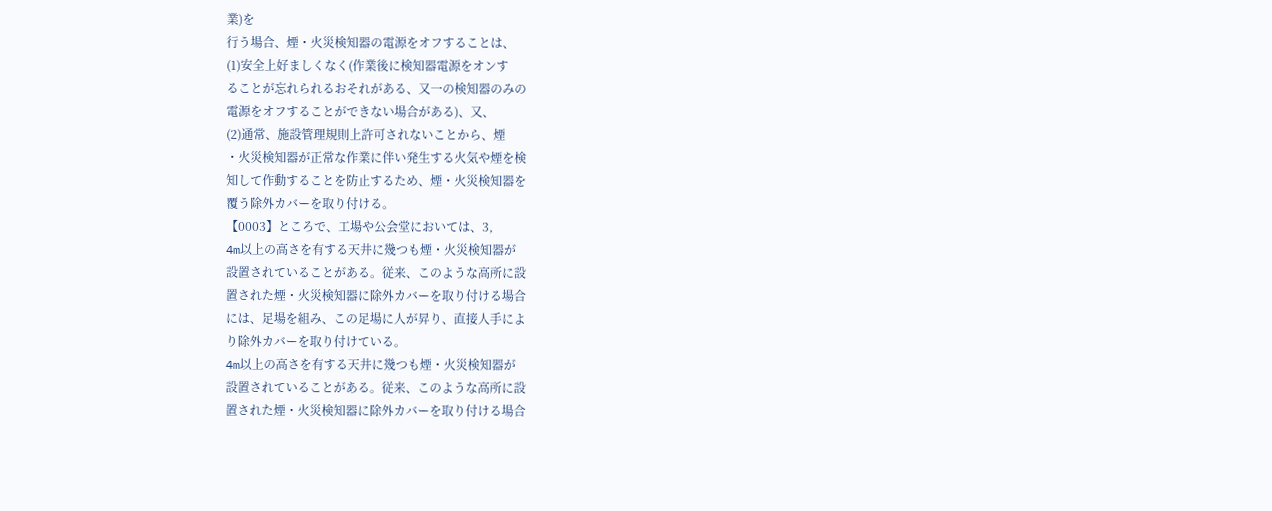業)を
行う場合、煙・火災検知器の電源をオフすることは、
(1)安全上好ましくなく(作業後に検知器電源をオンす
ることが忘れられるおそれがある、又一の検知器のみの
電源をオフすることができない場合がある)、又、
(2)通常、施設管理規則上許可されないことから、煙
・火災検知器が正常な作業に伴い発生する火気や煙を検
知して作動することを防止するため、煙・火災検知器を
覆う除外カバーを取り付ける。
【0003】ところで、工場や公会堂においては、3,
4m以上の高さを有する天井に幾つも煙・火災検知器が
設置されていることがある。従来、このような高所に設
置された煙・火災検知器に除外カバーを取り付ける場合
には、足場を組み、この足場に人が昇り、直接人手によ
り除外カバーを取り付けている。
4m以上の高さを有する天井に幾つも煙・火災検知器が
設置されていることがある。従来、このような高所に設
置された煙・火災検知器に除外カバーを取り付ける場合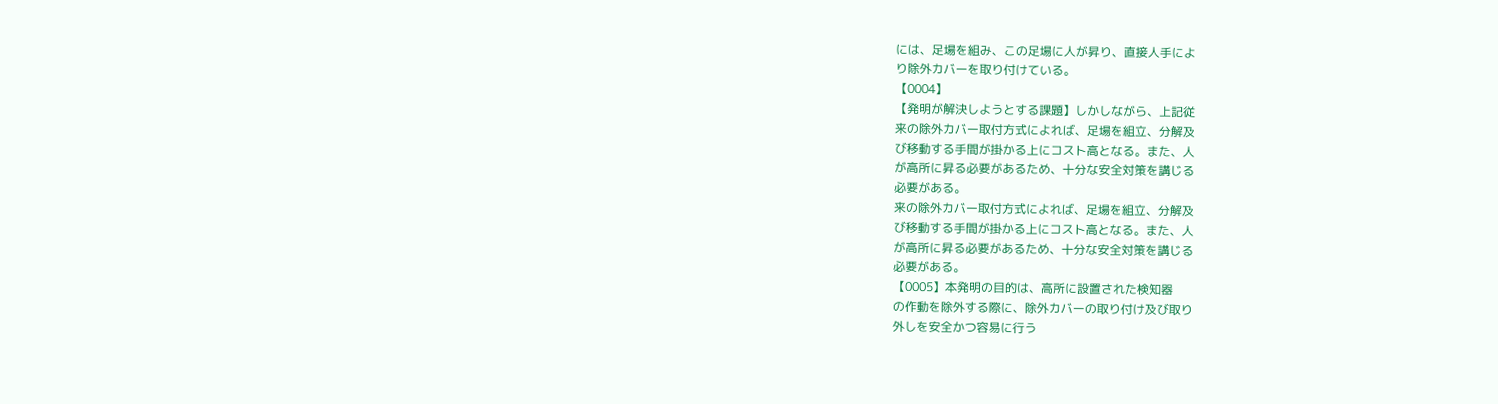には、足場を組み、この足場に人が昇り、直接人手によ
り除外カバーを取り付けている。
【0004】
【発明が解決しようとする課題】しかしながら、上記従
来の除外カバー取付方式によれば、足場を組立、分解及
び移動する手間が掛かる上にコスト高となる。また、人
が高所に昇る必要があるため、十分な安全対策を講じる
必要がある。
来の除外カバー取付方式によれば、足場を組立、分解及
び移動する手間が掛かる上にコスト高となる。また、人
が高所に昇る必要があるため、十分な安全対策を講じる
必要がある。
【0005】本発明の目的は、高所に設置された検知器
の作動を除外する際に、除外カバーの取り付け及び取り
外しを安全かつ容易に行う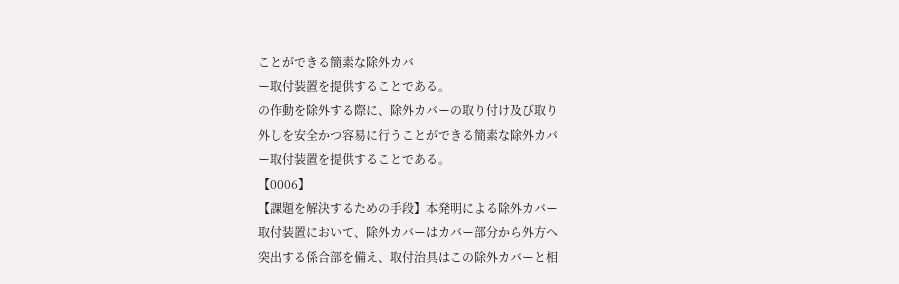ことができる簡素な除外カバ
ー取付装置を提供することである。
の作動を除外する際に、除外カバーの取り付け及び取り
外しを安全かつ容易に行うことができる簡素な除外カバ
ー取付装置を提供することである。
【0006】
【課題を解決するための手段】本発明による除外カバー
取付装置において、除外カバーはカバー部分から外方へ
突出する係合部を備え、取付治具はこの除外カバーと相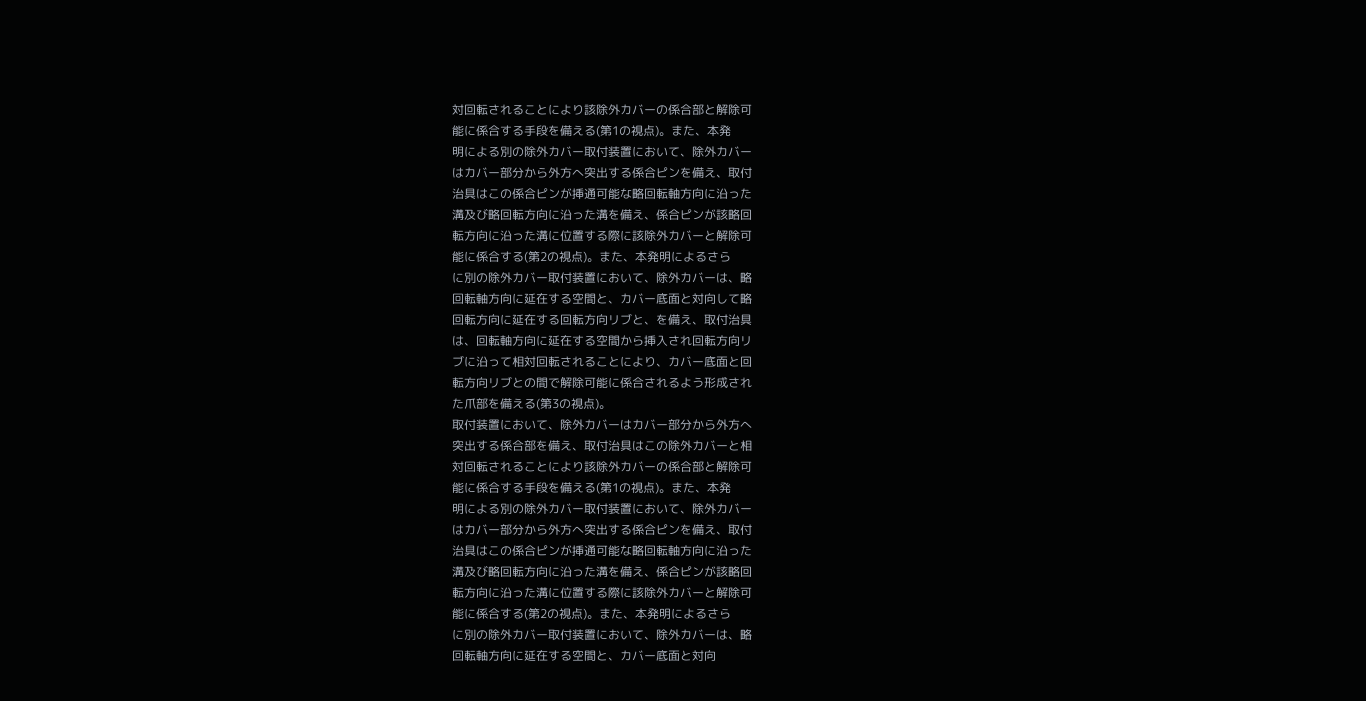対回転されることにより該除外カバーの係合部と解除可
能に係合する手段を備える(第1の視点)。また、本発
明による別の除外カバー取付装置において、除外カバー
はカバー部分から外方へ突出する係合ピンを備え、取付
治具はこの係合ピンが挿通可能な略回転軸方向に沿った
溝及び略回転方向に沿った溝を備え、係合ピンが該略回
転方向に沿った溝に位置する際に該除外カバーと解除可
能に係合する(第2の視点)。また、本発明によるさら
に別の除外カバー取付装置において、除外カバーは、略
回転軸方向に延在する空間と、カバー底面と対向して略
回転方向に延在する回転方向リブと、を備え、取付治具
は、回転軸方向に延在する空間から挿入され回転方向リ
ブに沿って相対回転されることにより、カバー底面と回
転方向リブとの間で解除可能に係合されるよう形成され
た爪部を備える(第3の視点)。
取付装置において、除外カバーはカバー部分から外方へ
突出する係合部を備え、取付治具はこの除外カバーと相
対回転されることにより該除外カバーの係合部と解除可
能に係合する手段を備える(第1の視点)。また、本発
明による別の除外カバー取付装置において、除外カバー
はカバー部分から外方へ突出する係合ピンを備え、取付
治具はこの係合ピンが挿通可能な略回転軸方向に沿った
溝及び略回転方向に沿った溝を備え、係合ピンが該略回
転方向に沿った溝に位置する際に該除外カバーと解除可
能に係合する(第2の視点)。また、本発明によるさら
に別の除外カバー取付装置において、除外カバーは、略
回転軸方向に延在する空間と、カバー底面と対向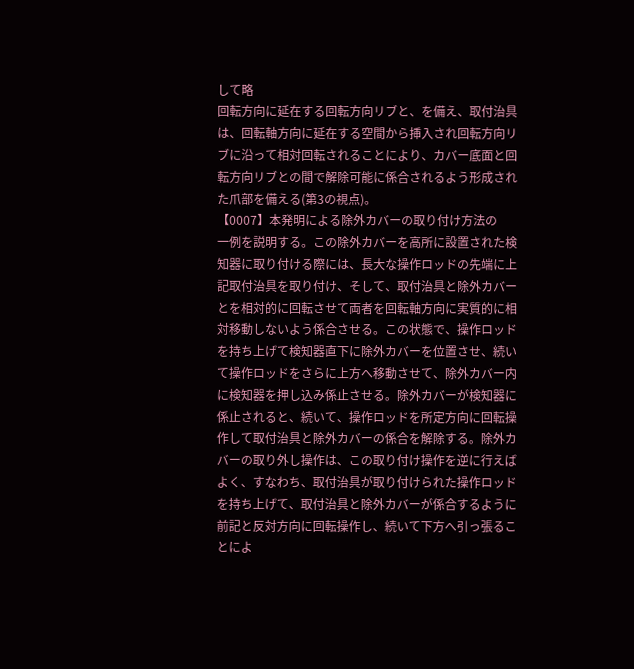して略
回転方向に延在する回転方向リブと、を備え、取付治具
は、回転軸方向に延在する空間から挿入され回転方向リ
ブに沿って相対回転されることにより、カバー底面と回
転方向リブとの間で解除可能に係合されるよう形成され
た爪部を備える(第3の視点)。
【0007】本発明による除外カバーの取り付け方法の
一例を説明する。この除外カバーを高所に設置された検
知器に取り付ける際には、長大な操作ロッドの先端に上
記取付治具を取り付け、そして、取付治具と除外カバー
とを相対的に回転させて両者を回転軸方向に実質的に相
対移動しないよう係合させる。この状態で、操作ロッド
を持ち上げて検知器直下に除外カバーを位置させ、続い
て操作ロッドをさらに上方へ移動させて、除外カバー内
に検知器を押し込み係止させる。除外カバーが検知器に
係止されると、続いて、操作ロッドを所定方向に回転操
作して取付治具と除外カバーの係合を解除する。除外カ
バーの取り外し操作は、この取り付け操作を逆に行えば
よく、すなわち、取付治具が取り付けられた操作ロッド
を持ち上げて、取付治具と除外カバーが係合するように
前記と反対方向に回転操作し、続いて下方へ引っ張るこ
とによ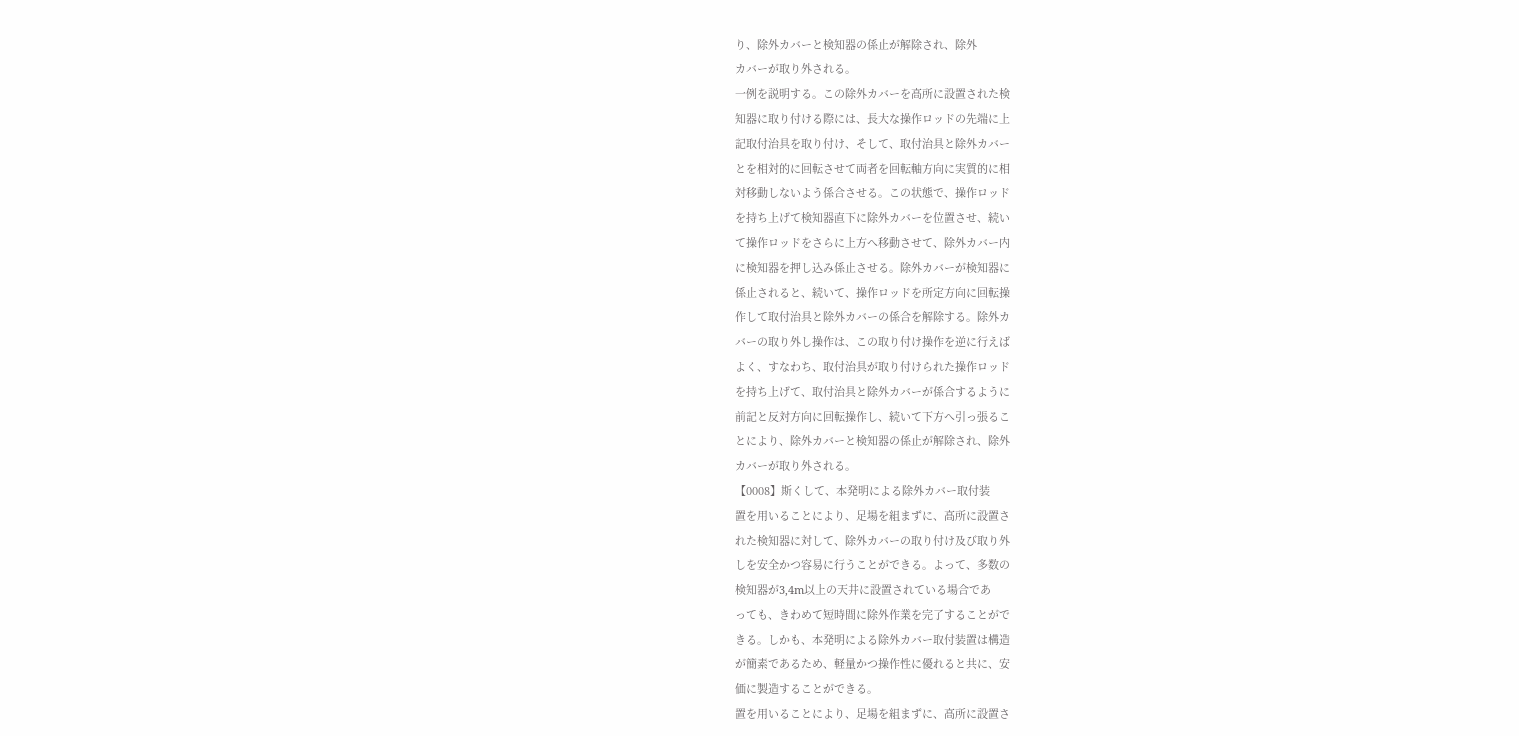り、除外カバーと検知器の係止が解除され、除外
カバーが取り外される。
一例を説明する。この除外カバーを高所に設置された検
知器に取り付ける際には、長大な操作ロッドの先端に上
記取付治具を取り付け、そして、取付治具と除外カバー
とを相対的に回転させて両者を回転軸方向に実質的に相
対移動しないよう係合させる。この状態で、操作ロッド
を持ち上げて検知器直下に除外カバーを位置させ、続い
て操作ロッドをさらに上方へ移動させて、除外カバー内
に検知器を押し込み係止させる。除外カバーが検知器に
係止されると、続いて、操作ロッドを所定方向に回転操
作して取付治具と除外カバーの係合を解除する。除外カ
バーの取り外し操作は、この取り付け操作を逆に行えば
よく、すなわち、取付治具が取り付けられた操作ロッド
を持ち上げて、取付治具と除外カバーが係合するように
前記と反対方向に回転操作し、続いて下方へ引っ張るこ
とにより、除外カバーと検知器の係止が解除され、除外
カバーが取り外される。
【0008】斯くして、本発明による除外カバー取付装
置を用いることにより、足場を組まずに、高所に設置さ
れた検知器に対して、除外カバーの取り付け及び取り外
しを安全かつ容易に行うことができる。よって、多数の
検知器が3,4m以上の天井に設置されている場合であ
っても、きわめて短時間に除外作業を完了することがで
きる。しかも、本発明による除外カバー取付装置は構造
が簡素であるため、軽量かつ操作性に優れると共に、安
価に製造することができる。
置を用いることにより、足場を組まずに、高所に設置さ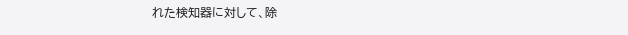れた検知器に対して、除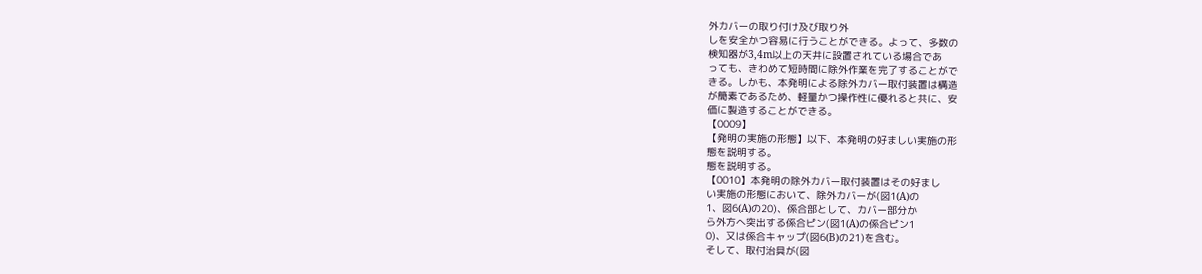外カバーの取り付け及び取り外
しを安全かつ容易に行うことができる。よって、多数の
検知器が3,4m以上の天井に設置されている場合であ
っても、きわめて短時間に除外作業を完了することがで
きる。しかも、本発明による除外カバー取付装置は構造
が簡素であるため、軽量かつ操作性に優れると共に、安
価に製造することができる。
【0009】
【発明の実施の形態】以下、本発明の好ましい実施の形
態を説明する。
態を説明する。
【0010】本発明の除外カバー取付装置はその好まし
い実施の形態において、除外カバーが(図1(A)の
1、図6(A)の20)、係合部として、カバー部分か
ら外方へ突出する係合ピン(図1(A)の係合ピン1
0)、又は係合キャップ(図6(B)の21)を含む。
そして、取付治具が(図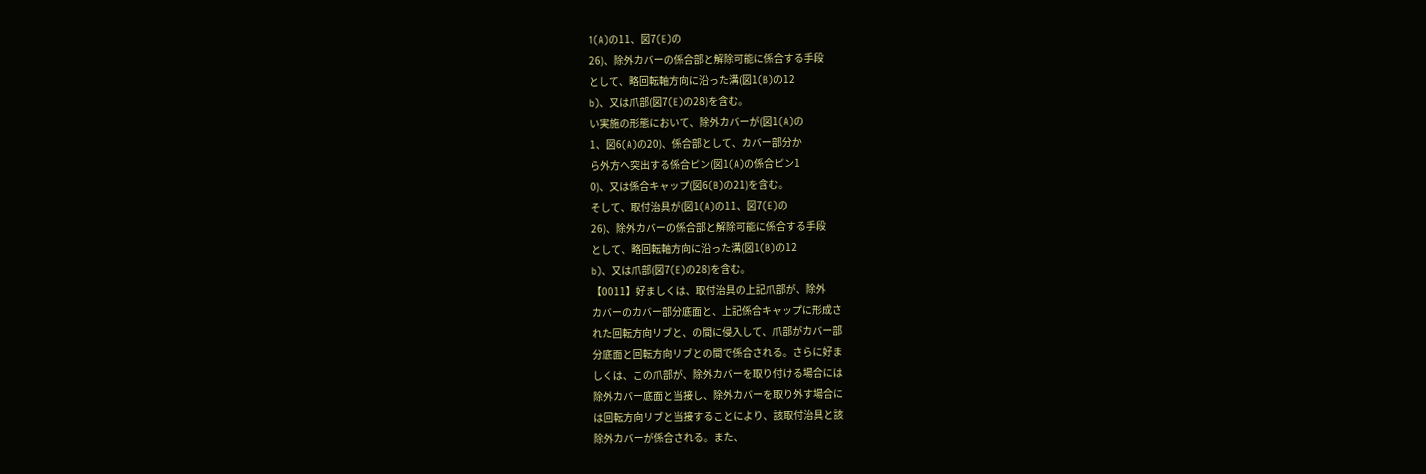1(A)の11、図7(E)の
26)、除外カバーの係合部と解除可能に係合する手段
として、略回転軸方向に沿った溝(図1(B)の12
b)、又は爪部(図7(E)の28)を含む。
い実施の形態において、除外カバーが(図1(A)の
1、図6(A)の20)、係合部として、カバー部分か
ら外方へ突出する係合ピン(図1(A)の係合ピン1
0)、又は係合キャップ(図6(B)の21)を含む。
そして、取付治具が(図1(A)の11、図7(E)の
26)、除外カバーの係合部と解除可能に係合する手段
として、略回転軸方向に沿った溝(図1(B)の12
b)、又は爪部(図7(E)の28)を含む。
【0011】好ましくは、取付治具の上記爪部が、除外
カバーのカバー部分底面と、上記係合キャップに形成さ
れた回転方向リブと、の間に侵入して、爪部がカバー部
分底面と回転方向リブとの間で係合される。さらに好ま
しくは、この爪部が、除外カバーを取り付ける場合には
除外カバー底面と当接し、除外カバーを取り外す場合に
は回転方向リブと当接することにより、該取付治具と該
除外カバーが係合される。また、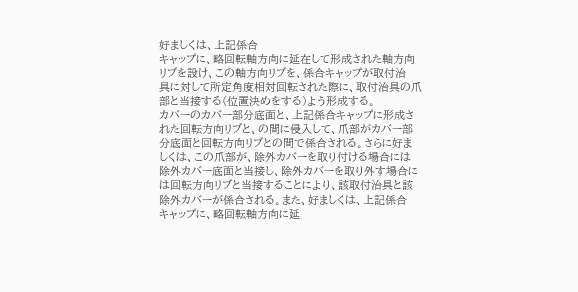好ましくは、上記係合
キャップに、略回転軸方向に延在して形成された軸方向
リブを設け、この軸方向リブを、係合キャップが取付治
具に対して所定角度相対回転された際に、取付治具の爪
部と当接する(位置決めをする)よう形成する。
カバーのカバー部分底面と、上記係合キャップに形成さ
れた回転方向リブと、の間に侵入して、爪部がカバー部
分底面と回転方向リブとの間で係合される。さらに好ま
しくは、この爪部が、除外カバーを取り付ける場合には
除外カバー底面と当接し、除外カバーを取り外す場合に
は回転方向リブと当接することにより、該取付治具と該
除外カバーが係合される。また、好ましくは、上記係合
キャップに、略回転軸方向に延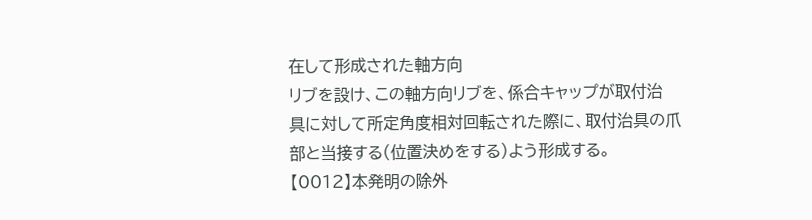在して形成された軸方向
リブを設け、この軸方向リブを、係合キャップが取付治
具に対して所定角度相対回転された際に、取付治具の爪
部と当接する(位置決めをする)よう形成する。
【0012】本発明の除外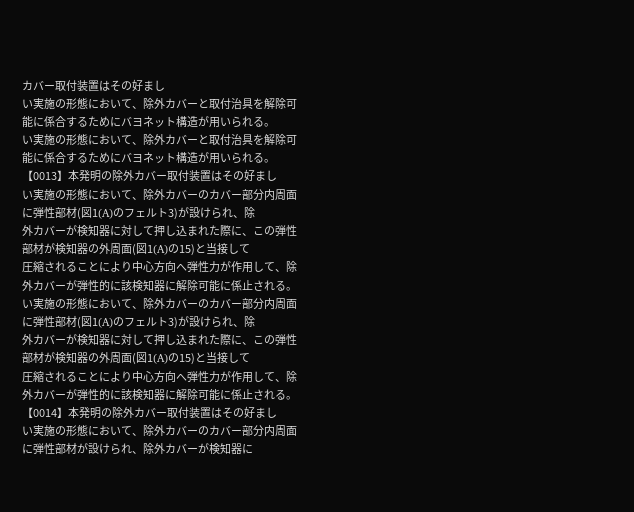カバー取付装置はその好まし
い実施の形態において、除外カバーと取付治具を解除可
能に係合するためにバヨネット構造が用いられる。
い実施の形態において、除外カバーと取付治具を解除可
能に係合するためにバヨネット構造が用いられる。
【0013】本発明の除外カバー取付装置はその好まし
い実施の形態において、除外カバーのカバー部分内周面
に弾性部材(図1(A)のフェルト3)が設けられ、除
外カバーが検知器に対して押し込まれた際に、この弾性
部材が検知器の外周面(図1(A)の15)と当接して
圧縮されることにより中心方向へ弾性力が作用して、除
外カバーが弾性的に該検知器に解除可能に係止される。
い実施の形態において、除外カバーのカバー部分内周面
に弾性部材(図1(A)のフェルト3)が設けられ、除
外カバーが検知器に対して押し込まれた際に、この弾性
部材が検知器の外周面(図1(A)の15)と当接して
圧縮されることにより中心方向へ弾性力が作用して、除
外カバーが弾性的に該検知器に解除可能に係止される。
【0014】本発明の除外カバー取付装置はその好まし
い実施の形態において、除外カバーのカバー部分内周面
に弾性部材が設けられ、除外カバーが検知器に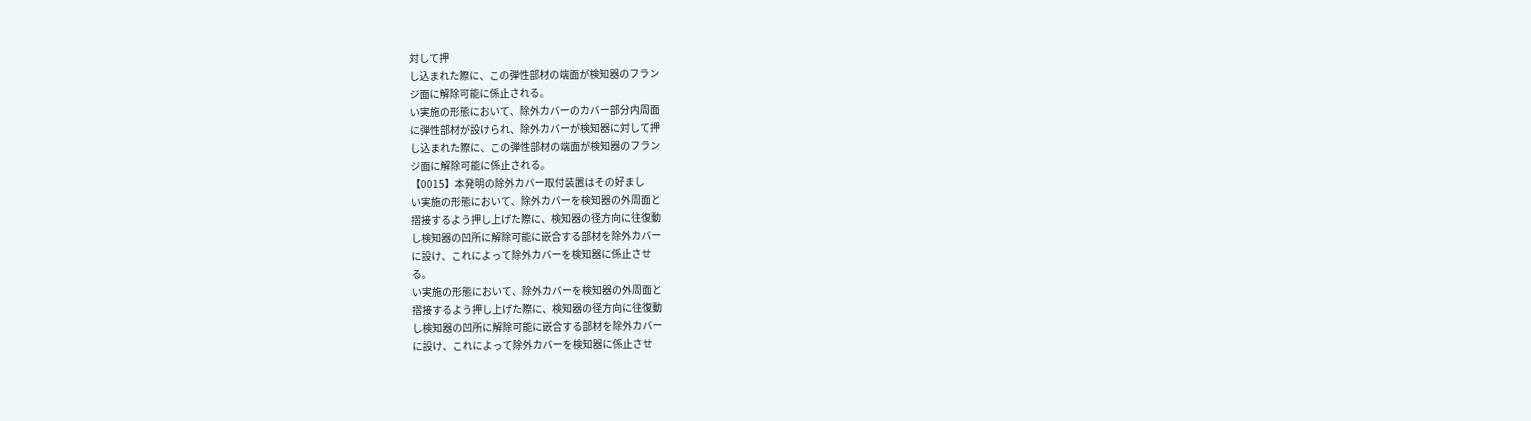対して押
し込まれた際に、この弾性部材の端面が検知器のフラン
ジ面に解除可能に係止される。
い実施の形態において、除外カバーのカバー部分内周面
に弾性部材が設けられ、除外カバーが検知器に対して押
し込まれた際に、この弾性部材の端面が検知器のフラン
ジ面に解除可能に係止される。
【0015】本発明の除外カバー取付装置はその好まし
い実施の形態において、除外カバーを検知器の外周面と
摺接するよう押し上げた際に、検知器の径方向に往復動
し検知器の凹所に解除可能に嵌合する部材を除外カバー
に設け、これによって除外カバーを検知器に係止させ
る。
い実施の形態において、除外カバーを検知器の外周面と
摺接するよう押し上げた際に、検知器の径方向に往復動
し検知器の凹所に解除可能に嵌合する部材を除外カバー
に設け、これによって除外カバーを検知器に係止させ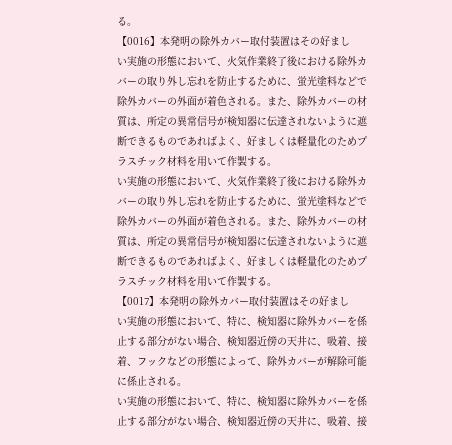る。
【0016】本発明の除外カバー取付装置はその好まし
い実施の形態において、火気作業終了後における除外カ
バーの取り外し忘れを防止するために、蛍光塗料などで
除外カバーの外面が着色される。また、除外カバーの材
質は、所定の異常信号が検知器に伝達されないように遮
断できるものであればよく、好ましくは軽量化のためプ
ラスチック材料を用いて作製する。
い実施の形態において、火気作業終了後における除外カ
バーの取り外し忘れを防止するために、蛍光塗料などで
除外カバーの外面が着色される。また、除外カバーの材
質は、所定の異常信号が検知器に伝達されないように遮
断できるものであればよく、好ましくは軽量化のためプ
ラスチック材料を用いて作製する。
【0017】本発明の除外カバー取付装置はその好まし
い実施の形態において、特に、検知器に除外カバーを係
止する部分がない場合、検知器近傍の天井に、吸着、接
着、フックなどの形態によって、除外カバーが解除可能
に係止される。
い実施の形態において、特に、検知器に除外カバーを係
止する部分がない場合、検知器近傍の天井に、吸着、接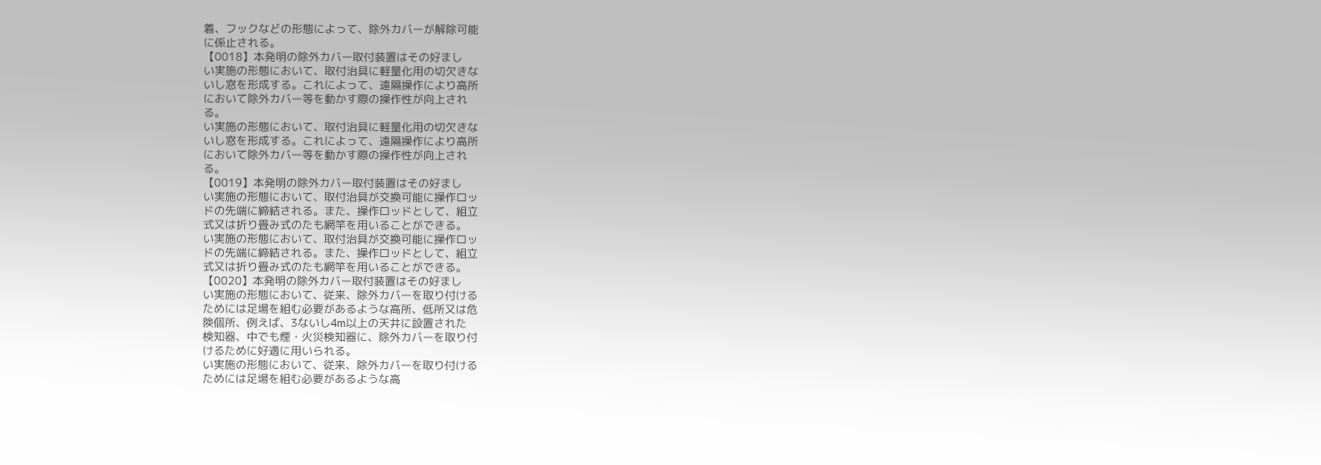着、フックなどの形態によって、除外カバーが解除可能
に係止される。
【0018】本発明の除外カバー取付装置はその好まし
い実施の形態において、取付治具に軽量化用の切欠きな
いし窓を形成する。これによって、遠隔操作により高所
において除外カバー等を動かす際の操作性が向上され
る。
い実施の形態において、取付治具に軽量化用の切欠きな
いし窓を形成する。これによって、遠隔操作により高所
において除外カバー等を動かす際の操作性が向上され
る。
【0019】本発明の除外カバー取付装置はその好まし
い実施の形態において、取付治具が交換可能に操作ロッ
ドの先端に締結される。また、操作ロッドとして、組立
式又は折り畳み式のたも網竿を用いることができる。
い実施の形態において、取付治具が交換可能に操作ロッ
ドの先端に締結される。また、操作ロッドとして、組立
式又は折り畳み式のたも網竿を用いることができる。
【0020】本発明の除外カバー取付装置はその好まし
い実施の形態において、従来、除外カバーを取り付ける
ためには足場を組む必要があるような高所、低所又は危
険個所、例えば、3ないし4m以上の天井に設置された
検知器、中でも煙・火災検知器に、除外カバーを取り付
けるために好適に用いられる。
い実施の形態において、従来、除外カバーを取り付ける
ためには足場を組む必要があるような高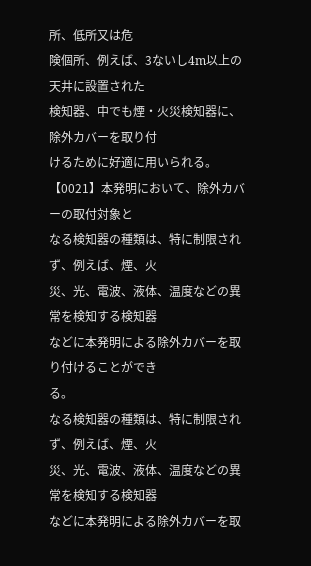所、低所又は危
険個所、例えば、3ないし4m以上の天井に設置された
検知器、中でも煙・火災検知器に、除外カバーを取り付
けるために好適に用いられる。
【0021】本発明において、除外カバーの取付対象と
なる検知器の種類は、特に制限されず、例えば、煙、火
災、光、電波、液体、温度などの異常を検知する検知器
などに本発明による除外カバーを取り付けることができ
る。
なる検知器の種類は、特に制限されず、例えば、煙、火
災、光、電波、液体、温度などの異常を検知する検知器
などに本発明による除外カバーを取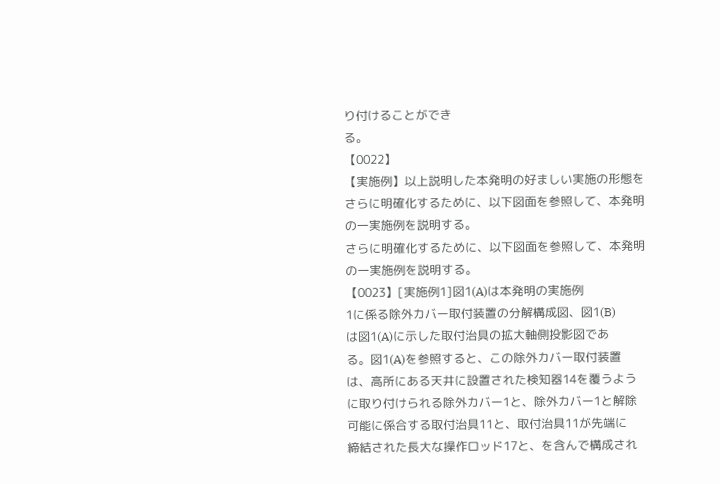り付けることができ
る。
【0022】
【実施例】以上説明した本発明の好ましい実施の形態を
さらに明確化するために、以下図面を参照して、本発明
の一実施例を説明する。
さらに明確化するために、以下図面を参照して、本発明
の一実施例を説明する。
【0023】[実施例1]図1(A)は本発明の実施例
1に係る除外カバー取付装置の分解構成図、図1(B)
は図1(A)に示した取付治具の拡大軸側投影図であ
る。図1(A)を参照すると、この除外カバー取付装置
は、高所にある天井に設置された検知器14を覆うよう
に取り付けられる除外カバー1と、除外カバー1と解除
可能に係合する取付治具11と、取付治具11が先端に
締結された長大な操作ロッド17と、を含んで構成され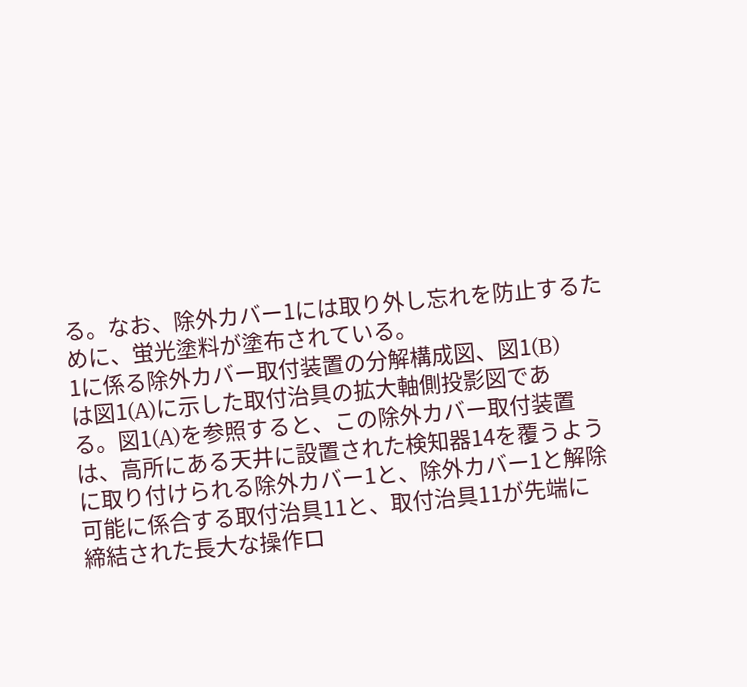る。なお、除外カバー1には取り外し忘れを防止するた
めに、蛍光塗料が塗布されている。
1に係る除外カバー取付装置の分解構成図、図1(B)
は図1(A)に示した取付治具の拡大軸側投影図であ
る。図1(A)を参照すると、この除外カバー取付装置
は、高所にある天井に設置された検知器14を覆うよう
に取り付けられる除外カバー1と、除外カバー1と解除
可能に係合する取付治具11と、取付治具11が先端に
締結された長大な操作ロ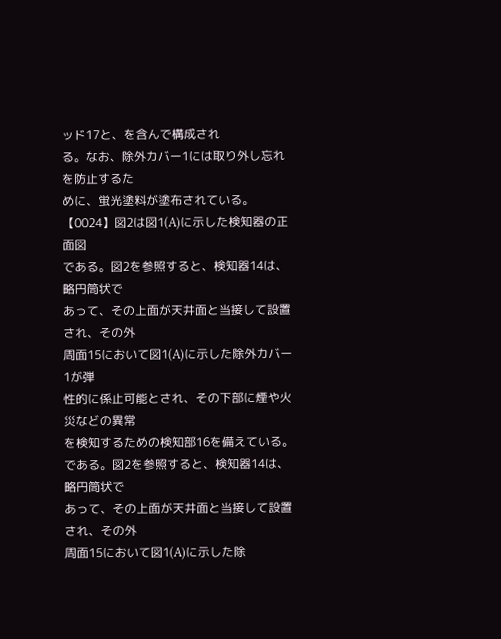ッド17と、を含んで構成され
る。なお、除外カバー1には取り外し忘れを防止するた
めに、蛍光塗料が塗布されている。
【0024】図2は図1(A)に示した検知器の正面図
である。図2を参照すると、検知器14は、略円筒状で
あって、その上面が天井面と当接して設置され、その外
周面15において図1(A)に示した除外カバー1が弾
性的に係止可能とされ、その下部に煙や火災などの異常
を検知するための検知部16を備えている。
である。図2を参照すると、検知器14は、略円筒状で
あって、その上面が天井面と当接して設置され、その外
周面15において図1(A)に示した除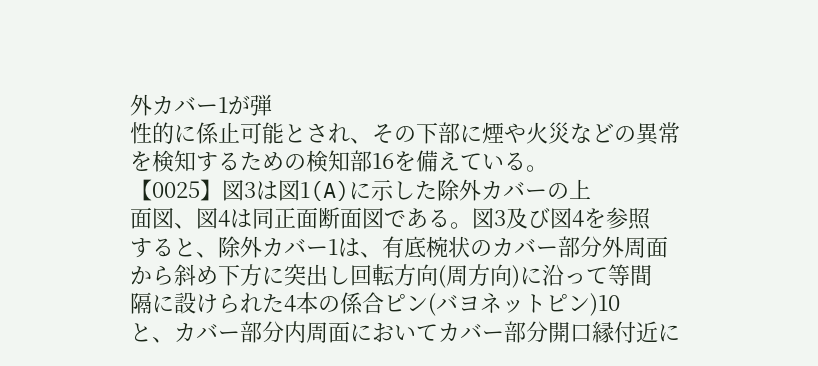外カバー1が弾
性的に係止可能とされ、その下部に煙や火災などの異常
を検知するための検知部16を備えている。
【0025】図3は図1(A)に示した除外カバーの上
面図、図4は同正面断面図である。図3及び図4を参照
すると、除外カバー1は、有底椀状のカバー部分外周面
から斜め下方に突出し回転方向(周方向)に沿って等間
隔に設けられた4本の係合ピン(バヨネットピン)10
と、カバー部分内周面においてカバー部分開口縁付近に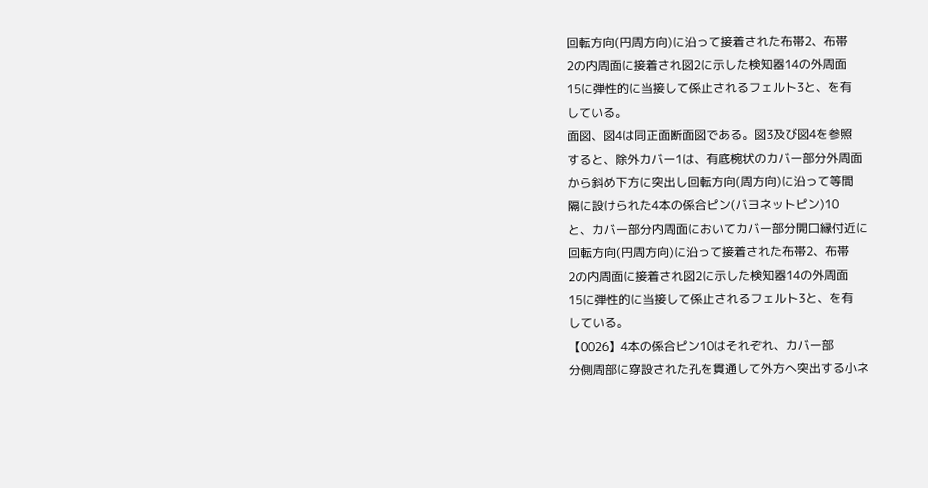回転方向(円周方向)に沿って接着された布帯2、布帯
2の内周面に接着され図2に示した検知器14の外周面
15に弾性的に当接して係止されるフェルト3と、を有
している。
面図、図4は同正面断面図である。図3及び図4を参照
すると、除外カバー1は、有底椀状のカバー部分外周面
から斜め下方に突出し回転方向(周方向)に沿って等間
隔に設けられた4本の係合ピン(バヨネットピン)10
と、カバー部分内周面においてカバー部分開口縁付近に
回転方向(円周方向)に沿って接着された布帯2、布帯
2の内周面に接着され図2に示した検知器14の外周面
15に弾性的に当接して係止されるフェルト3と、を有
している。
【0026】4本の係合ピン10はそれぞれ、カバー部
分側周部に穿設された孔を貫通して外方へ突出する小ネ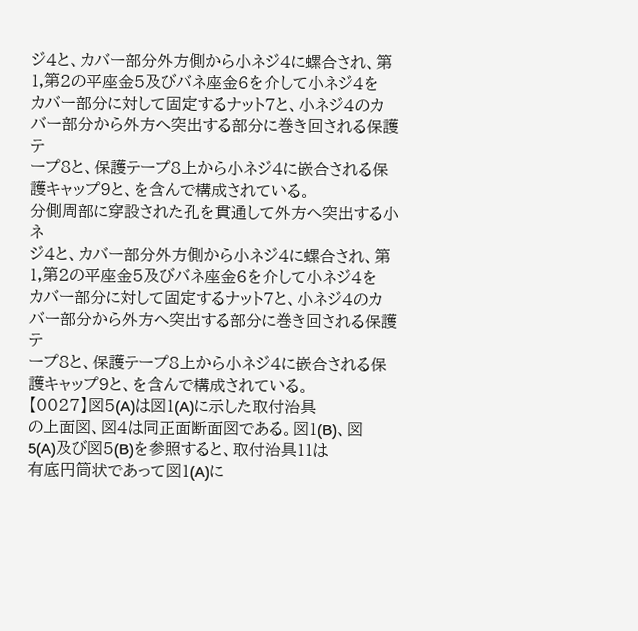ジ4と、カバー部分外方側から小ネジ4に螺合され、第
1,第2の平座金5及びバネ座金6を介して小ネジ4を
カバー部分に対して固定するナット7と、小ネジ4のカ
バー部分から外方へ突出する部分に巻き回される保護テ
ープ8と、保護テープ8上から小ネジ4に嵌合される保
護キャップ9と、を含んで構成されている。
分側周部に穿設された孔を貫通して外方へ突出する小ネ
ジ4と、カバー部分外方側から小ネジ4に螺合され、第
1,第2の平座金5及びバネ座金6を介して小ネジ4を
カバー部分に対して固定するナット7と、小ネジ4のカ
バー部分から外方へ突出する部分に巻き回される保護テ
ープ8と、保護テープ8上から小ネジ4に嵌合される保
護キャップ9と、を含んで構成されている。
【0027】図5(A)は図1(A)に示した取付治具
の上面図、図4は同正面断面図である。図1(B)、図
5(A)及び図5(B)を参照すると、取付治具11は
有底円筒状であって図1(A)に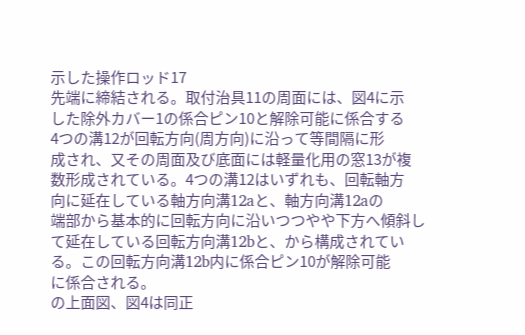示した操作ロッド17
先端に締結される。取付治具11の周面には、図4に示
した除外カバー1の係合ピン10と解除可能に係合する
4つの溝12が回転方向(周方向)に沿って等間隔に形
成され、又その周面及び底面には軽量化用の窓13が複
数形成されている。4つの溝12はいずれも、回転軸方
向に延在している軸方向溝12aと、軸方向溝12aの
端部から基本的に回転方向に沿いつつやや下方へ傾斜し
て延在している回転方向溝12bと、から構成されてい
る。この回転方向溝12b内に係合ピン10が解除可能
に係合される。
の上面図、図4は同正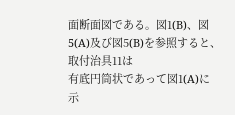面断面図である。図1(B)、図
5(A)及び図5(B)を参照すると、取付治具11は
有底円筒状であって図1(A)に示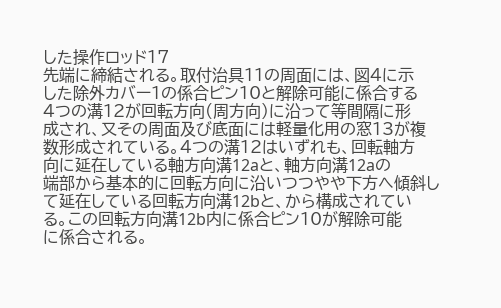した操作ロッド17
先端に締結される。取付治具11の周面には、図4に示
した除外カバー1の係合ピン10と解除可能に係合する
4つの溝12が回転方向(周方向)に沿って等間隔に形
成され、又その周面及び底面には軽量化用の窓13が複
数形成されている。4つの溝12はいずれも、回転軸方
向に延在している軸方向溝12aと、軸方向溝12aの
端部から基本的に回転方向に沿いつつやや下方へ傾斜し
て延在している回転方向溝12bと、から構成されてい
る。この回転方向溝12b内に係合ピン10が解除可能
に係合される。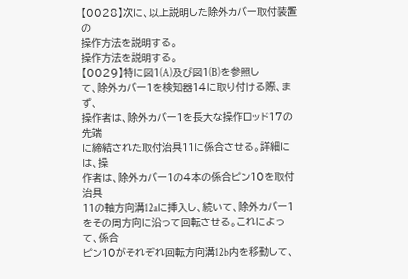【0028】次に、以上説明した除外カバー取付装置の
操作方法を説明する。
操作方法を説明する。
【0029】特に図1(A)及び図1(B)を参照し
て、除外カバー1を検知器14に取り付ける際、まず、
操作者は、除外カバー1を長大な操作ロッド17の先端
に締結された取付治具11に係合させる。詳細には、操
作者は、除外カバー1の4本の係合ピン10を取付治具
11の軸方向溝12aに挿入し、続いて、除外カバー1
をその周方向に沿って回転させる。これによって、係合
ピン10がそれぞれ回転方向溝12b内を移動して、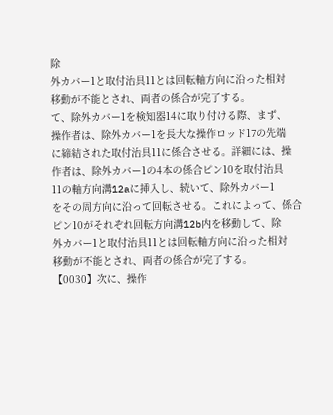除
外カバー1と取付治具11とは回転軸方向に沿った相対
移動が不能とされ、両者の係合が完了する。
て、除外カバー1を検知器14に取り付ける際、まず、
操作者は、除外カバー1を長大な操作ロッド17の先端
に締結された取付治具11に係合させる。詳細には、操
作者は、除外カバー1の4本の係合ピン10を取付治具
11の軸方向溝12aに挿入し、続いて、除外カバー1
をその周方向に沿って回転させる。これによって、係合
ピン10がそれぞれ回転方向溝12b内を移動して、除
外カバー1と取付治具11とは回転軸方向に沿った相対
移動が不能とされ、両者の係合が完了する。
【0030】次に、操作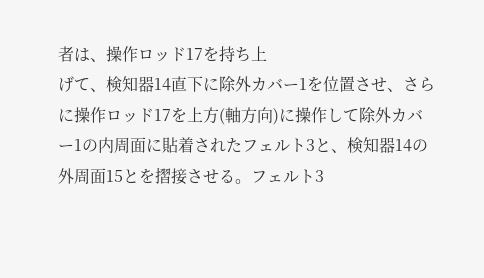者は、操作ロッド17を持ち上
げて、検知器14直下に除外カバー1を位置させ、さら
に操作ロッド17を上方(軸方向)に操作して除外カバ
ー1の内周面に貼着されたフェルト3と、検知器14の
外周面15とを摺接させる。フェルト3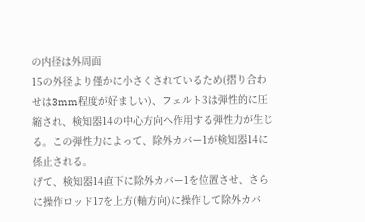の内径は外周面
15の外径より僅かに小さくされているため(摺り合わ
せは3mm程度が好ましい)、フェルト3は弾性的に圧
縮され、検知器14の中心方向へ作用する弾性力が生じ
る。この弾性力によって、除外カバー1が検知器14に
係止される。
げて、検知器14直下に除外カバー1を位置させ、さら
に操作ロッド17を上方(軸方向)に操作して除外カバ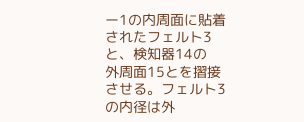ー1の内周面に貼着されたフェルト3と、検知器14の
外周面15とを摺接させる。フェルト3の内径は外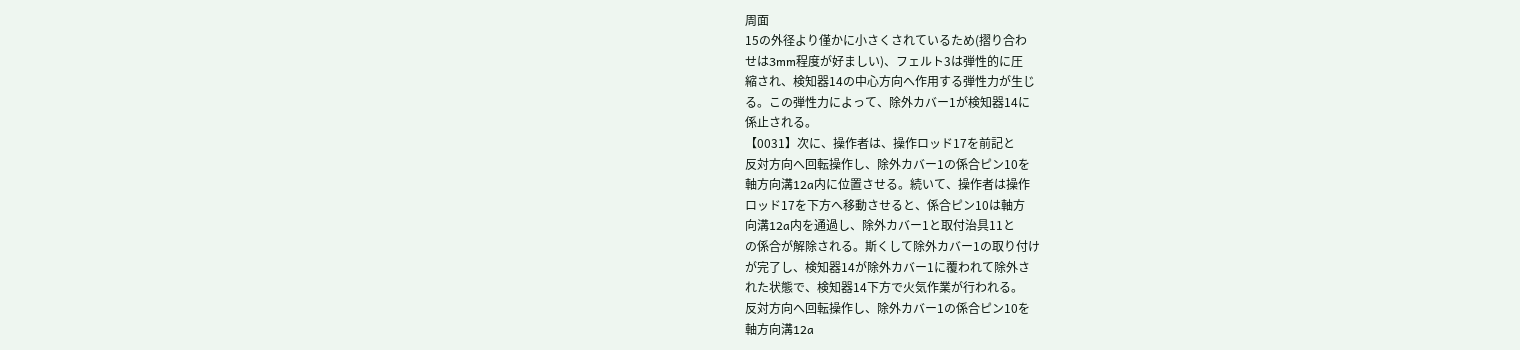周面
15の外径より僅かに小さくされているため(摺り合わ
せは3mm程度が好ましい)、フェルト3は弾性的に圧
縮され、検知器14の中心方向へ作用する弾性力が生じ
る。この弾性力によって、除外カバー1が検知器14に
係止される。
【0031】次に、操作者は、操作ロッド17を前記と
反対方向へ回転操作し、除外カバー1の係合ピン10を
軸方向溝12a内に位置させる。続いて、操作者は操作
ロッド17を下方へ移動させると、係合ピン10は軸方
向溝12a内を通過し、除外カバー1と取付治具11と
の係合が解除される。斯くして除外カバー1の取り付け
が完了し、検知器14が除外カバー1に覆われて除外さ
れた状態で、検知器14下方で火気作業が行われる。
反対方向へ回転操作し、除外カバー1の係合ピン10を
軸方向溝12a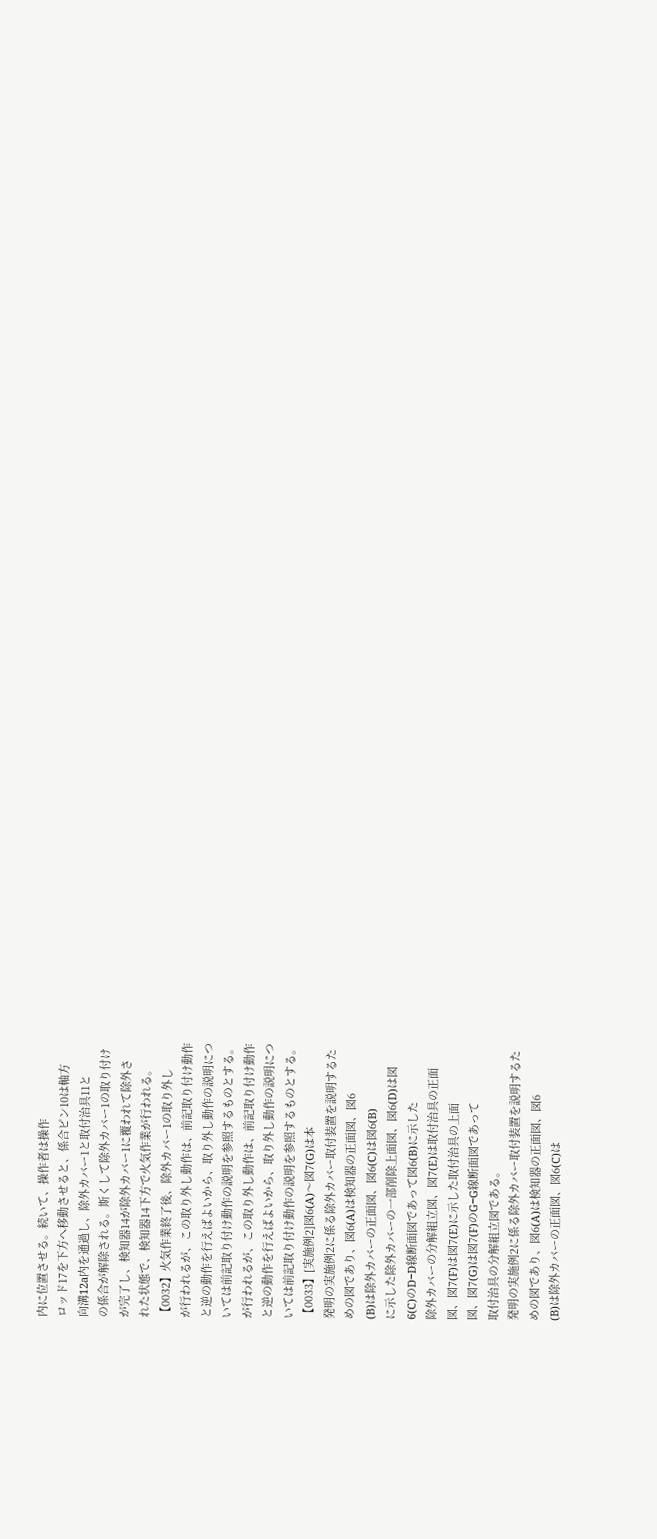内に位置させる。続いて、操作者は操作
ロッド17を下方へ移動させると、係合ピン10は軸方
向溝12a内を通過し、除外カバー1と取付治具11と
の係合が解除される。斯くして除外カバー1の取り付け
が完了し、検知器14が除外カバー1に覆われて除外さ
れた状態で、検知器14下方で火気作業が行われる。
【0032】火気作業終了後、除外カバー1の取り外し
が行われるが、この取り外し動作は、前記取り付け動作
と逆の動作を行えばよいから、取り外し動作の説明につ
いては前記取り付け動作の説明を参照するものとする。
が行われるが、この取り外し動作は、前記取り付け動作
と逆の動作を行えばよいから、取り外し動作の説明につ
いては前記取り付け動作の説明を参照するものとする。
【0033】[実施例2]図6(A)〜図7(G)は本
発明の実施例2に係る除外カバー取付装置を説明するた
めの図であり、図6(A)は検知器の正面図、図6
(B)は除外カバーの正面図、図6(C)は図6(B)
に示した除外カバーの一部削除上面図、図6(D)は図
6(C)のD−D線断面図であって図6(B)に示した
除外カバーの分解組立図、図7(E)は取付治具の正面
図、図7(F)は図7(E)に示した取付治具の上面
図、図7(G)は図7(F)のG−G線断面図であって
取付治具の分解組立図である。
発明の実施例2に係る除外カバー取付装置を説明するた
めの図であり、図6(A)は検知器の正面図、図6
(B)は除外カバーの正面図、図6(C)は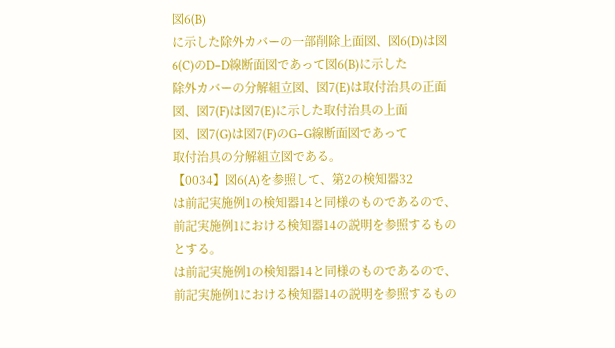図6(B)
に示した除外カバーの一部削除上面図、図6(D)は図
6(C)のD−D線断面図であって図6(B)に示した
除外カバーの分解組立図、図7(E)は取付治具の正面
図、図7(F)は図7(E)に示した取付治具の上面
図、図7(G)は図7(F)のG−G線断面図であって
取付治具の分解組立図である。
【0034】図6(A)を参照して、第2の検知器32
は前記実施例1の検知器14と同様のものであるので、
前記実施例1における検知器14の説明を参照するもの
とする。
は前記実施例1の検知器14と同様のものであるので、
前記実施例1における検知器14の説明を参照するもの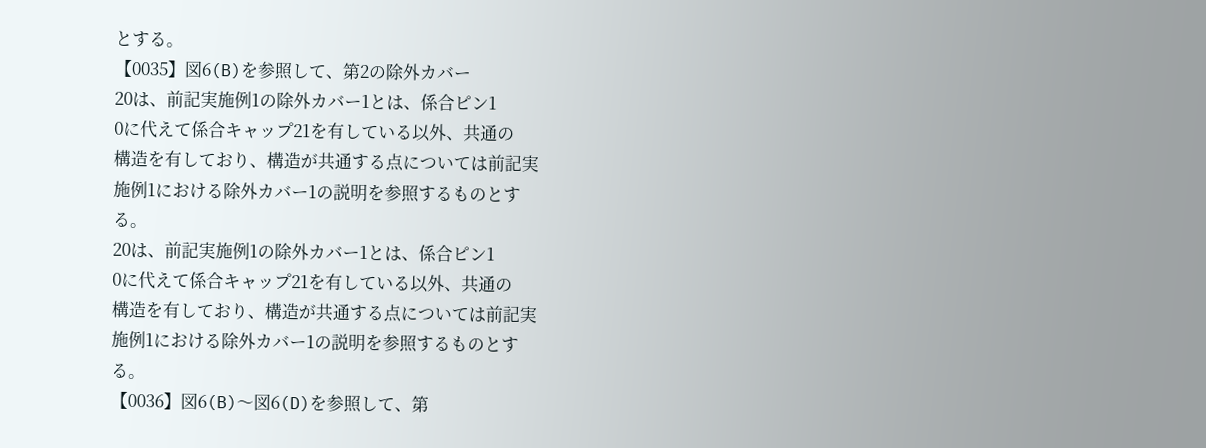とする。
【0035】図6(B)を参照して、第2の除外カバー
20は、前記実施例1の除外カバー1とは、係合ピン1
0に代えて係合キャップ21を有している以外、共通の
構造を有しており、構造が共通する点については前記実
施例1における除外カバー1の説明を参照するものとす
る。
20は、前記実施例1の除外カバー1とは、係合ピン1
0に代えて係合キャップ21を有している以外、共通の
構造を有しており、構造が共通する点については前記実
施例1における除外カバー1の説明を参照するものとす
る。
【0036】図6(B)〜図6(D)を参照して、第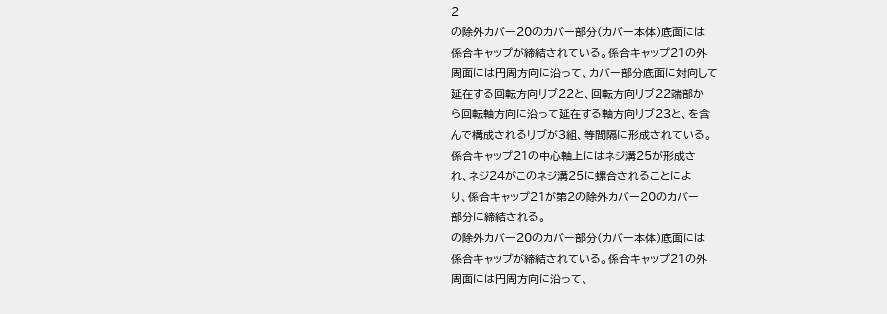2
の除外カバー20のカバー部分(カバー本体)底面には
係合キャップが締結されている。係合キャップ21の外
周面には円周方向に沿って、カバー部分底面に対向して
延在する回転方向リブ22と、回転方向リブ22端部か
ら回転軸方向に沿って延在する軸方向リブ23と、を含
んで構成されるリブが3組、等間隔に形成されている。
係合キャップ21の中心軸上にはネジ溝25が形成さ
れ、ネジ24がこのネジ溝25に螺合されることによ
り、係合キャップ21が第2の除外カバー20のカバー
部分に締結される。
の除外カバー20のカバー部分(カバー本体)底面には
係合キャップが締結されている。係合キャップ21の外
周面には円周方向に沿って、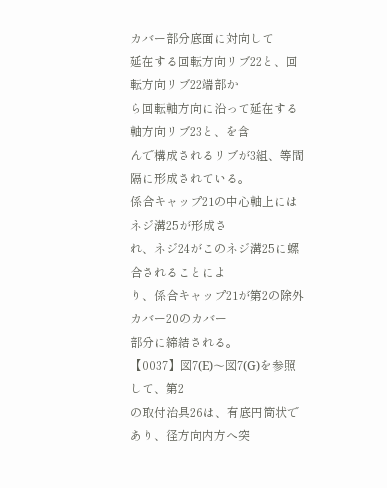カバー部分底面に対向して
延在する回転方向リブ22と、回転方向リブ22端部か
ら回転軸方向に沿って延在する軸方向リブ23と、を含
んで構成されるリブが3組、等間隔に形成されている。
係合キャップ21の中心軸上にはネジ溝25が形成さ
れ、ネジ24がこのネジ溝25に螺合されることによ
り、係合キャップ21が第2の除外カバー20のカバー
部分に締結される。
【0037】図7(E)〜図7(G)を参照して、第2
の取付治具26は、有底円筒状であり、径方向内方へ突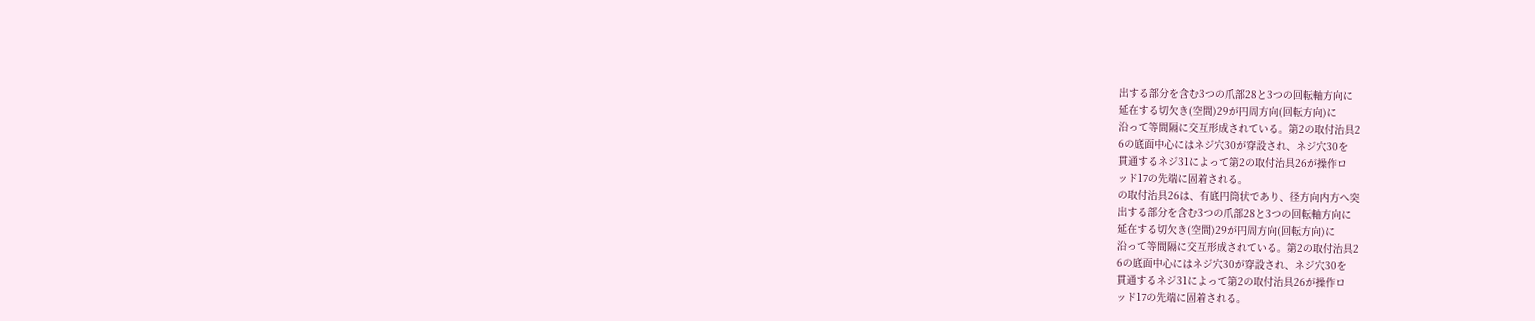出する部分を含む3つの爪部28と3つの回転軸方向に
延在する切欠き(空間)29が円周方向(回転方向)に
沿って等間隔に交互形成されている。第2の取付治具2
6の底面中心にはネジ穴30が穿設され、ネジ穴30を
貫通するネジ31によって第2の取付治具26が操作ロ
ッド17の先端に固着される。
の取付治具26は、有底円筒状であり、径方向内方へ突
出する部分を含む3つの爪部28と3つの回転軸方向に
延在する切欠き(空間)29が円周方向(回転方向)に
沿って等間隔に交互形成されている。第2の取付治具2
6の底面中心にはネジ穴30が穿設され、ネジ穴30を
貫通するネジ31によって第2の取付治具26が操作ロ
ッド17の先端に固着される。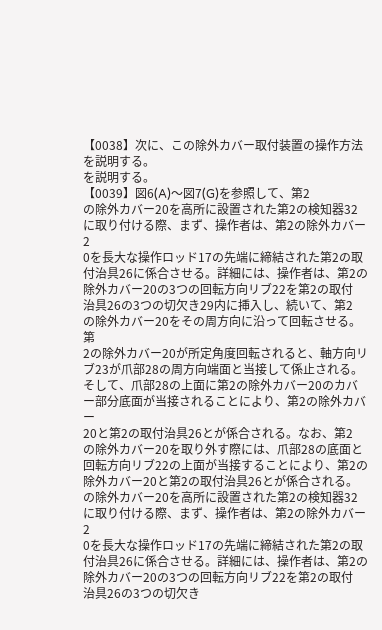【0038】次に、この除外カバー取付装置の操作方法
を説明する。
を説明する。
【0039】図6(A)〜図7(G)を参照して、第2
の除外カバー20を高所に設置された第2の検知器32
に取り付ける際、まず、操作者は、第2の除外カバー2
0を長大な操作ロッド17の先端に締結された第2の取
付治具26に係合させる。詳細には、操作者は、第2の
除外カバー20の3つの回転方向リブ22を第2の取付
治具26の3つの切欠き29内に挿入し、続いて、第2
の除外カバー20をその周方向に沿って回転させる。第
2の除外カバー20が所定角度回転されると、軸方向リ
ブ23が爪部28の周方向端面と当接して係止される。
そして、爪部28の上面に第2の除外カバー20のカバ
ー部分底面が当接されることにより、第2の除外カバー
20と第2の取付治具26とが係合される。なお、第2
の除外カバー20を取り外す際には、爪部28の底面と
回転方向リブ22の上面が当接することにより、第2の
除外カバー20と第2の取付治具26とが係合される。
の除外カバー20を高所に設置された第2の検知器32
に取り付ける際、まず、操作者は、第2の除外カバー2
0を長大な操作ロッド17の先端に締結された第2の取
付治具26に係合させる。詳細には、操作者は、第2の
除外カバー20の3つの回転方向リブ22を第2の取付
治具26の3つの切欠き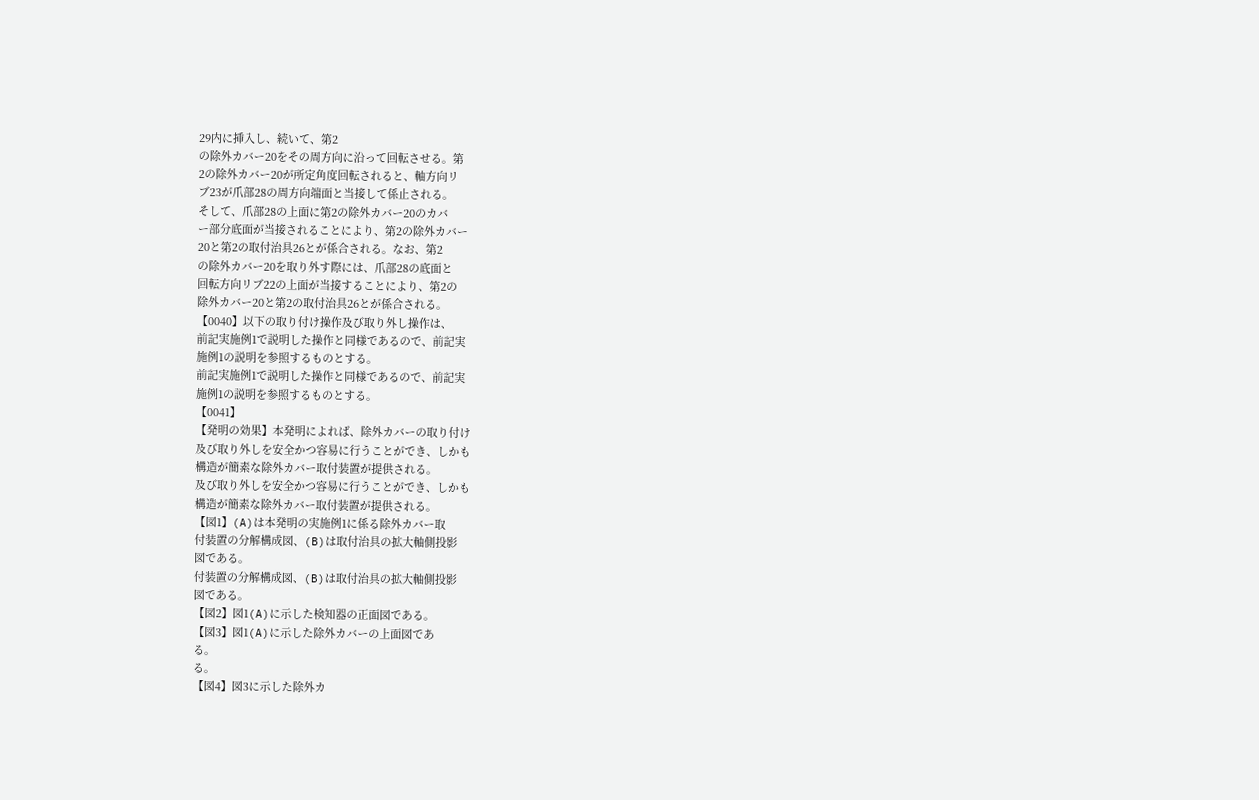29内に挿入し、続いて、第2
の除外カバー20をその周方向に沿って回転させる。第
2の除外カバー20が所定角度回転されると、軸方向リ
ブ23が爪部28の周方向端面と当接して係止される。
そして、爪部28の上面に第2の除外カバー20のカバ
ー部分底面が当接されることにより、第2の除外カバー
20と第2の取付治具26とが係合される。なお、第2
の除外カバー20を取り外す際には、爪部28の底面と
回転方向リブ22の上面が当接することにより、第2の
除外カバー20と第2の取付治具26とが係合される。
【0040】以下の取り付け操作及び取り外し操作は、
前記実施例1で説明した操作と同様であるので、前記実
施例1の説明を参照するものとする。
前記実施例1で説明した操作と同様であるので、前記実
施例1の説明を参照するものとする。
【0041】
【発明の効果】本発明によれば、除外カバーの取り付け
及び取り外しを安全かつ容易に行うことができ、しかも
構造が簡素な除外カバー取付装置が提供される。
及び取り外しを安全かつ容易に行うことができ、しかも
構造が簡素な除外カバー取付装置が提供される。
【図1】(A)は本発明の実施例1に係る除外カバー取
付装置の分解構成図、(B)は取付治具の拡大軸側投影
図である。
付装置の分解構成図、(B)は取付治具の拡大軸側投影
図である。
【図2】図1(A)に示した検知器の正面図である。
【図3】図1(A)に示した除外カバーの上面図であ
る。
る。
【図4】図3に示した除外カ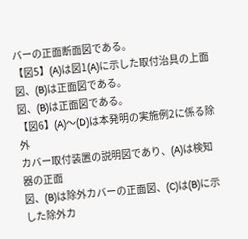バーの正面断面図である。
【図5】(A)は図1(A)に示した取付治具の上面
図、(B)は正面図である。
図、(B)は正面図である。
【図6】(A)〜(D)は本発明の実施例2に係る除外
カバー取付装置の説明図であり、(A)は検知器の正面
図、(B)は除外カバーの正面図、(C)は(B)に示
した除外カ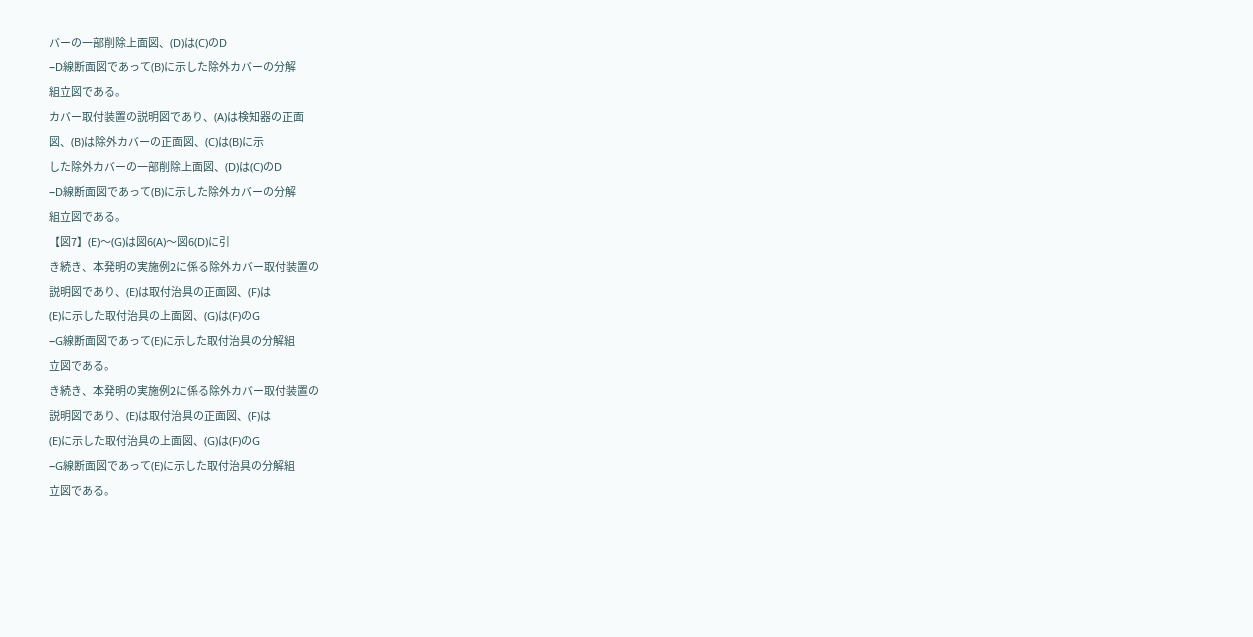バーの一部削除上面図、(D)は(C)のD
−D線断面図であって(B)に示した除外カバーの分解
組立図である。
カバー取付装置の説明図であり、(A)は検知器の正面
図、(B)は除外カバーの正面図、(C)は(B)に示
した除外カバーの一部削除上面図、(D)は(C)のD
−D線断面図であって(B)に示した除外カバーの分解
組立図である。
【図7】(E)〜(G)は図6(A)〜図6(D)に引
き続き、本発明の実施例2に係る除外カバー取付装置の
説明図であり、(E)は取付治具の正面図、(F)は
(E)に示した取付治具の上面図、(G)は(F)のG
−G線断面図であって(E)に示した取付治具の分解組
立図である。
き続き、本発明の実施例2に係る除外カバー取付装置の
説明図であり、(E)は取付治具の正面図、(F)は
(E)に示した取付治具の上面図、(G)は(F)のG
−G線断面図であって(E)に示した取付治具の分解組
立図である。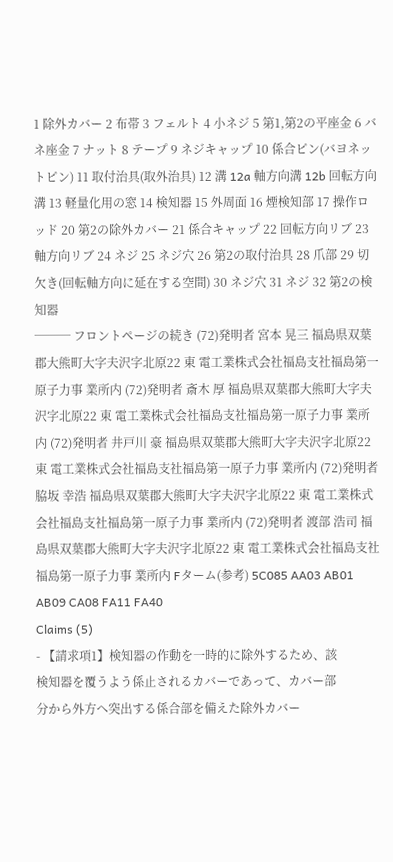1 除外カバー 2 布帯 3 フェルト 4 小ネジ 5 第1,第2の平座金 6 バネ座金 7 ナット 8 テープ 9 ネジキャップ 10 係合ピン(バヨネットピン) 11 取付治具(取外治具) 12 溝 12a 軸方向溝 12b 回転方向溝 13 軽量化用の窓 14 検知器 15 外周面 16 煙検知部 17 操作ロッド 20 第2の除外カバー 21 係合キャップ 22 回転方向リブ 23 軸方向リブ 24 ネジ 25 ネジ穴 26 第2の取付治具 28 爪部 29 切欠き(回転軸方向に延在する空間) 30 ネジ穴 31 ネジ 32 第2の検知器
─── フロントページの続き (72)発明者 宮本 晃三 福島県双葉郡大熊町大字夫沢字北原22 東 電工業株式会社福島支社福島第一原子力事 業所内 (72)発明者 斎木 厚 福島県双葉郡大熊町大字夫沢字北原22 東 電工業株式会社福島支社福島第一原子力事 業所内 (72)発明者 井戸川 豪 福島県双葉郡大熊町大字夫沢字北原22 東 電工業株式会社福島支社福島第一原子力事 業所内 (72)発明者 脇坂 幸浩 福島県双葉郡大熊町大字夫沢字北原22 東 電工業株式会社福島支社福島第一原子力事 業所内 (72)発明者 渡部 浩司 福島県双葉郡大熊町大字夫沢字北原22 東 電工業株式会社福島支社福島第一原子力事 業所内 Fターム(参考) 5C085 AA03 AB01 AB09 CA08 FA11 FA40
Claims (5)
- 【請求項1】検知器の作動を一時的に除外するため、該
検知器を覆うよう係止されるカバーであって、カバー部
分から外方へ突出する係合部を備えた除外カバー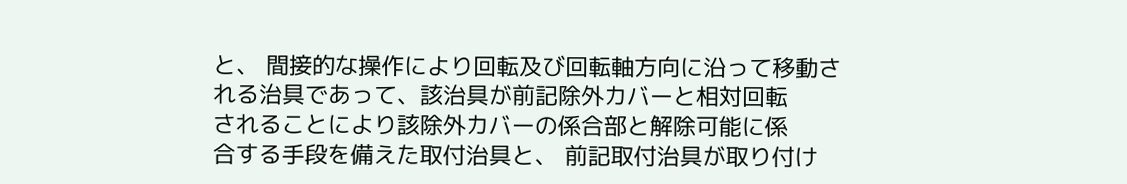と、 間接的な操作により回転及び回転軸方向に沿って移動さ
れる治具であって、該治具が前記除外カバーと相対回転
されることにより該除外カバーの係合部と解除可能に係
合する手段を備えた取付治具と、 前記取付治具が取り付け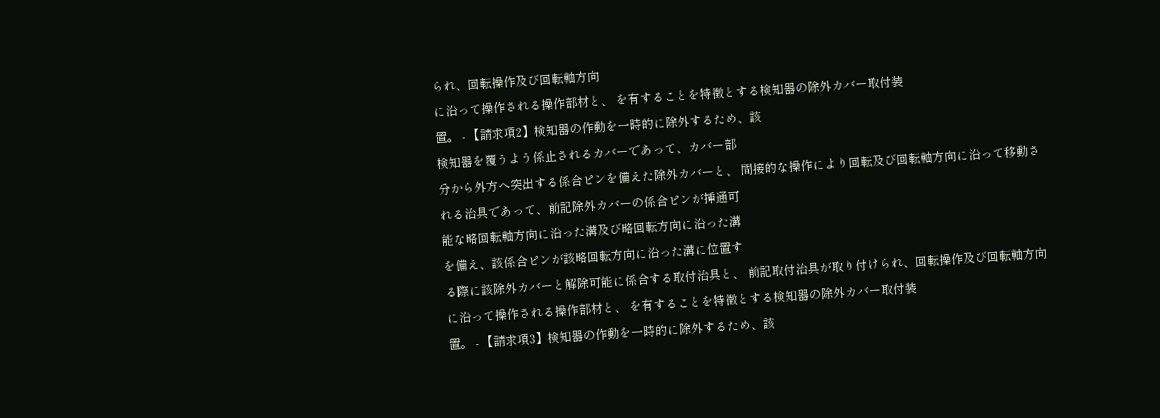られ、回転操作及び回転軸方向
に沿って操作される操作部材と、 を有することを特徴とする検知器の除外カバー取付装
置。 - 【請求項2】検知器の作動を一時的に除外するため、該
検知器を覆うよう係止されるカバーであって、カバー部
分から外方へ突出する係合ピンを備えた除外カバーと、 間接的な操作により回転及び回転軸方向に沿って移動さ
れる治具であって、前記除外カバーの係合ピンが挿通可
能な略回転軸方向に沿った溝及び略回転方向に沿った溝
を備え、該係合ピンが該略回転方向に沿った溝に位置す
る際に該除外カバーと解除可能に係合する取付治具と、 前記取付治具が取り付けられ、回転操作及び回転軸方向
に沿って操作される操作部材と、 を有することを特徴とする検知器の除外カバー取付装
置。 - 【請求項3】検知器の作動を一時的に除外するため、該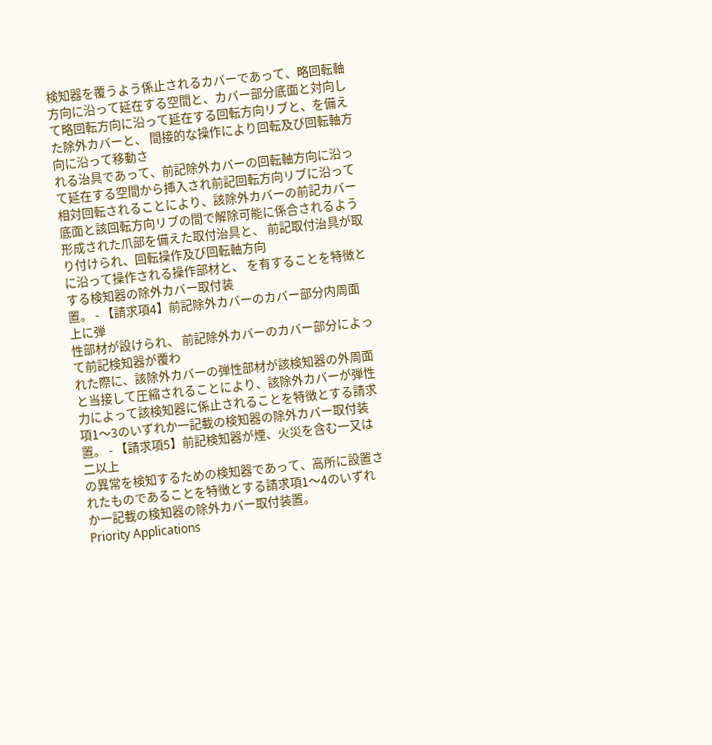検知器を覆うよう係止されるカバーであって、略回転軸
方向に沿って延在する空間と、カバー部分底面と対向し
て略回転方向に沿って延在する回転方向リブと、を備え
た除外カバーと、 間接的な操作により回転及び回転軸方向に沿って移動さ
れる治具であって、前記除外カバーの回転軸方向に沿っ
て延在する空間から挿入され前記回転方向リブに沿って
相対回転されることにより、該除外カバーの前記カバー
底面と該回転方向リブの間で解除可能に係合されるよう
形成された爪部を備えた取付治具と、 前記取付治具が取り付けられ、回転操作及び回転軸方向
に沿って操作される操作部材と、 を有することを特徴とする検知器の除外カバー取付装
置。 - 【請求項4】前記除外カバーのカバー部分内周面上に弾
性部材が設けられ、 前記除外カバーのカバー部分によって前記検知器が覆わ
れた際に、該除外カバーの弾性部材が該検知器の外周面
と当接して圧縮されることにより、該除外カバーが弾性
力によって該検知器に係止されることを特徴とする請求
項1〜3のいずれか一記載の検知器の除外カバー取付装
置。 - 【請求項5】前記検知器が煙、火災を含む一又は二以上
の異常を検知するための検知器であって、高所に設置さ
れたものであることを特徴とする請求項1〜4のいずれ
か一記載の検知器の除外カバー取付装置。
Priority Applications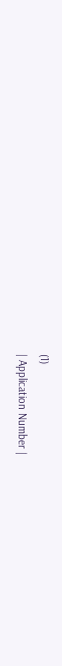(1)
| Application Number |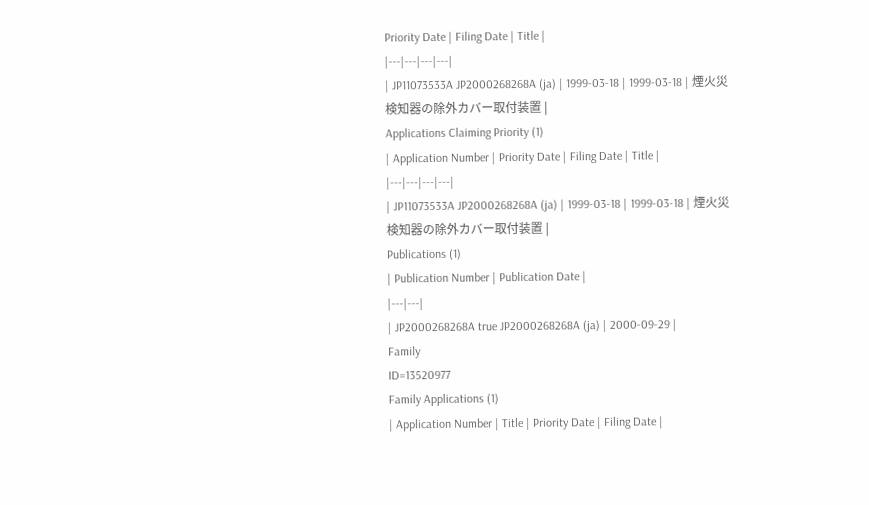Priority Date | Filing Date | Title |
|---|---|---|---|
| JP11073533A JP2000268268A (ja) | 1999-03-18 | 1999-03-18 | 煙火災検知器の除外カバー取付装置 |
Applications Claiming Priority (1)
| Application Number | Priority Date | Filing Date | Title |
|---|---|---|---|
| JP11073533A JP2000268268A (ja) | 1999-03-18 | 1999-03-18 | 煙火災検知器の除外カバー取付装置 |
Publications (1)
| Publication Number | Publication Date |
|---|---|
| JP2000268268A true JP2000268268A (ja) | 2000-09-29 |
Family
ID=13520977
Family Applications (1)
| Application Number | Title | Priority Date | Filing Date |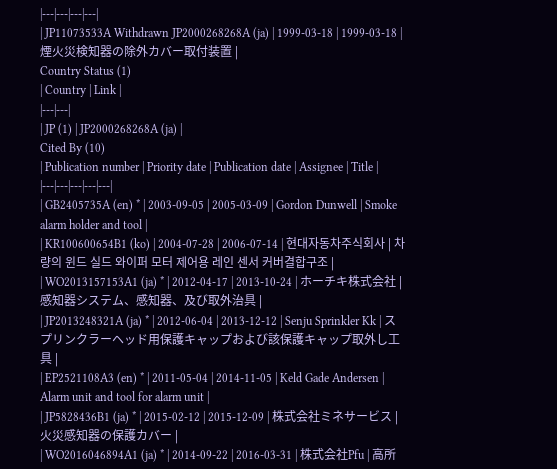|---|---|---|---|
| JP11073533A Withdrawn JP2000268268A (ja) | 1999-03-18 | 1999-03-18 | 煙火災検知器の除外カバー取付装置 |
Country Status (1)
| Country | Link |
|---|---|
| JP (1) | JP2000268268A (ja) |
Cited By (10)
| Publication number | Priority date | Publication date | Assignee | Title |
|---|---|---|---|---|
| GB2405735A (en) * | 2003-09-05 | 2005-03-09 | Gordon Dunwell | Smoke alarm holder and tool |
| KR100600654B1 (ko) | 2004-07-28 | 2006-07-14 | 현대자동차주식회사 | 차량의 윈드 실드 와이퍼 모터 제어용 레인 센서 커버결합구조 |
| WO2013157153A1 (ja) * | 2012-04-17 | 2013-10-24 | ホーチキ株式会社 | 感知器システム、感知器、及び取外治具 |
| JP2013248321A (ja) * | 2012-06-04 | 2013-12-12 | Senju Sprinkler Kk | スプリンクラーヘッド用保護キャップおよび該保護キャップ取外し工具 |
| EP2521108A3 (en) * | 2011-05-04 | 2014-11-05 | Keld Gade Andersen | Alarm unit and tool for alarm unit |
| JP5828436B1 (ja) * | 2015-02-12 | 2015-12-09 | 株式会社ミネサービス | 火災感知器の保護カバー |
| WO2016046894A1 (ja) * | 2014-09-22 | 2016-03-31 | 株式会社Pfu | 高所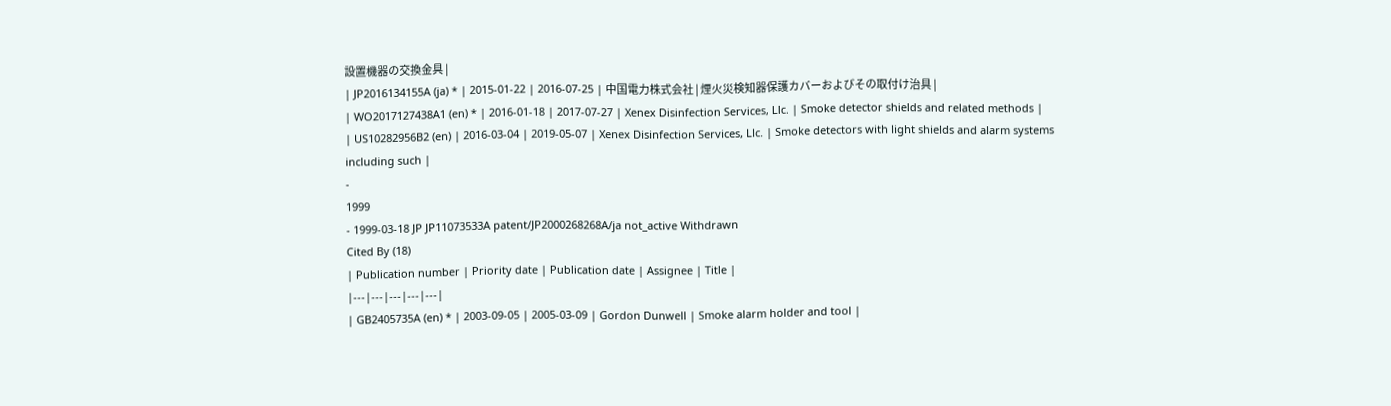設置機器の交換金具 |
| JP2016134155A (ja) * | 2015-01-22 | 2016-07-25 | 中国電力株式会社 | 煙火災検知器保護カバーおよびその取付け治具 |
| WO2017127438A1 (en) * | 2016-01-18 | 2017-07-27 | Xenex Disinfection Services, Llc. | Smoke detector shields and related methods |
| US10282956B2 (en) | 2016-03-04 | 2019-05-07 | Xenex Disinfection Services, Llc. | Smoke detectors with light shields and alarm systems including such |
-
1999
- 1999-03-18 JP JP11073533A patent/JP2000268268A/ja not_active Withdrawn
Cited By (18)
| Publication number | Priority date | Publication date | Assignee | Title |
|---|---|---|---|---|
| GB2405735A (en) * | 2003-09-05 | 2005-03-09 | Gordon Dunwell | Smoke alarm holder and tool |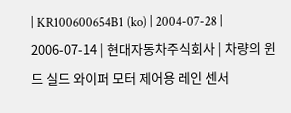| KR100600654B1 (ko) | 2004-07-28 | 2006-07-14 | 현대자동차주식회사 | 차량의 윈드 실드 와이퍼 모터 제어용 레인 센서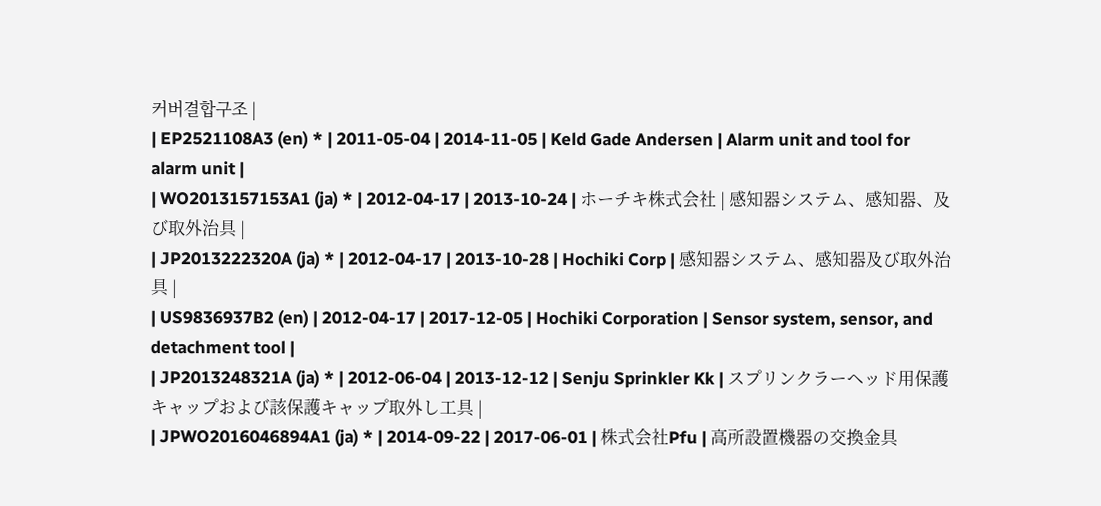커버결합구조 |
| EP2521108A3 (en) * | 2011-05-04 | 2014-11-05 | Keld Gade Andersen | Alarm unit and tool for alarm unit |
| WO2013157153A1 (ja) * | 2012-04-17 | 2013-10-24 | ホーチキ株式会社 | 感知器システム、感知器、及び取外治具 |
| JP2013222320A (ja) * | 2012-04-17 | 2013-10-28 | Hochiki Corp | 感知器システム、感知器及び取外治具 |
| US9836937B2 (en) | 2012-04-17 | 2017-12-05 | Hochiki Corporation | Sensor system, sensor, and detachment tool |
| JP2013248321A (ja) * | 2012-06-04 | 2013-12-12 | Senju Sprinkler Kk | スプリンクラーヘッド用保護キャップおよび該保護キャップ取外し工具 |
| JPWO2016046894A1 (ja) * | 2014-09-22 | 2017-06-01 | 株式会社Pfu | 高所設置機器の交換金具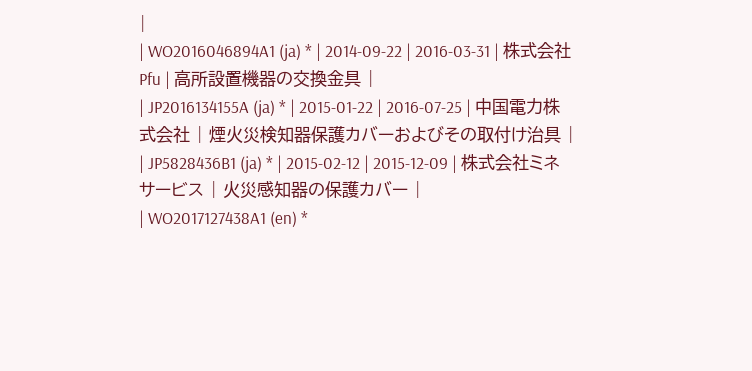|
| WO2016046894A1 (ja) * | 2014-09-22 | 2016-03-31 | 株式会社Pfu | 高所設置機器の交換金具 |
| JP2016134155A (ja) * | 2015-01-22 | 2016-07-25 | 中国電力株式会社 | 煙火災検知器保護カバーおよびその取付け治具 |
| JP5828436B1 (ja) * | 2015-02-12 | 2015-12-09 | 株式会社ミネサービス | 火災感知器の保護カバー |
| WO2017127438A1 (en) *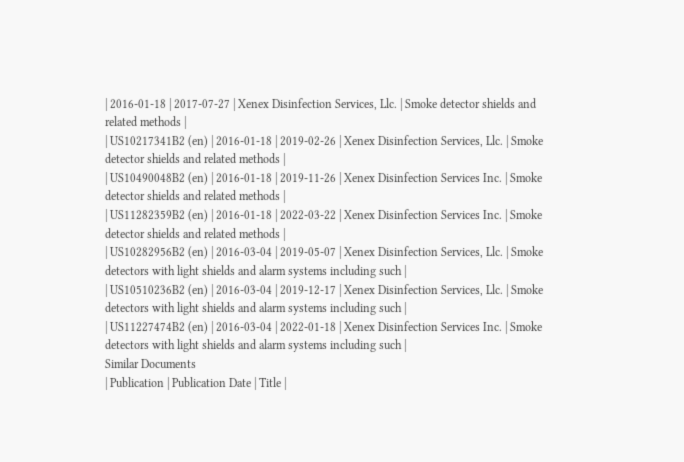| 2016-01-18 | 2017-07-27 | Xenex Disinfection Services, Llc. | Smoke detector shields and related methods |
| US10217341B2 (en) | 2016-01-18 | 2019-02-26 | Xenex Disinfection Services, Llc. | Smoke detector shields and related methods |
| US10490048B2 (en) | 2016-01-18 | 2019-11-26 | Xenex Disinfection Services Inc. | Smoke detector shields and related methods |
| US11282359B2 (en) | 2016-01-18 | 2022-03-22 | Xenex Disinfection Services Inc. | Smoke detector shields and related methods |
| US10282956B2 (en) | 2016-03-04 | 2019-05-07 | Xenex Disinfection Services, Llc. | Smoke detectors with light shields and alarm systems including such |
| US10510236B2 (en) | 2016-03-04 | 2019-12-17 | Xenex Disinfection Services, Llc. | Smoke detectors with light shields and alarm systems including such |
| US11227474B2 (en) | 2016-03-04 | 2022-01-18 | Xenex Disinfection Services Inc. | Smoke detectors with light shields and alarm systems including such |
Similar Documents
| Publication | Publication Date | Title |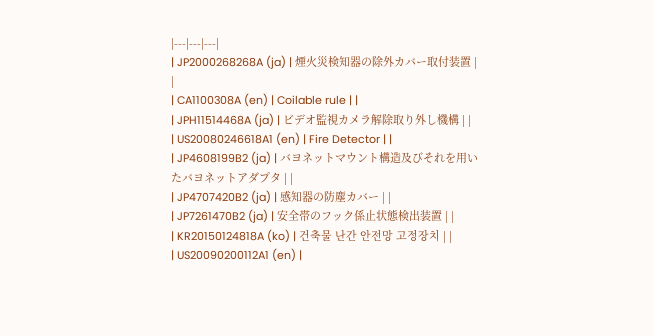|---|---|---|
| JP2000268268A (ja) | 煙火災検知器の除外カバー取付装置 | |
| CA1100308A (en) | Coilable rule | |
| JPH11514468A (ja) | ビデオ監視カメラ解除取り外し機構 | |
| US20080246618A1 (en) | Fire Detector | |
| JP4608199B2 (ja) | バヨネットマウント構造及びそれを用いたバヨネットアダプタ | |
| JP4707420B2 (ja) | 感知器の防塵カバー | |
| JP7261470B2 (ja) | 安全帯のフック係止状態検出装置 | |
| KR20150124818A (ko) | 건축물 난간 안전망 고정장치 | |
| US20090200112A1 (en) |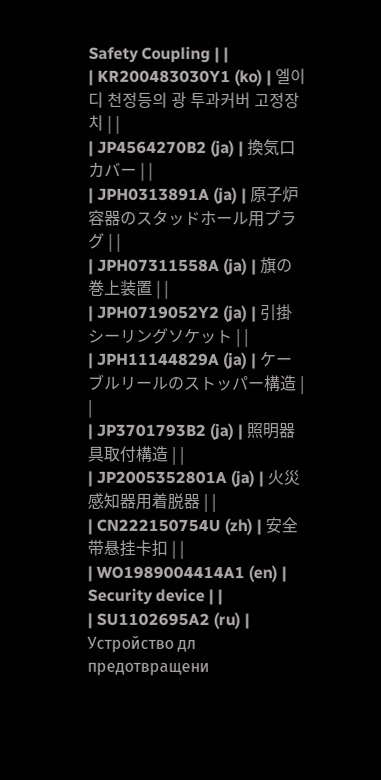Safety Coupling | |
| KR200483030Y1 (ko) | 엘이디 천정등의 광 투과커버 고정장치 | |
| JP4564270B2 (ja) | 換気口カバー | |
| JPH0313891A (ja) | 原子炉容器のスタッドホール用プラグ | |
| JPH07311558A (ja) | 旗の巻上装置 | |
| JPH0719052Y2 (ja) | 引掛シーリングソケット | |
| JPH11144829A (ja) | ケーブルリールのストッパー構造 | |
| JP3701793B2 (ja) | 照明器具取付構造 | |
| JP2005352801A (ja) | 火災感知器用着脱器 | |
| CN222150754U (zh) | 安全带悬挂卡扣 | |
| WO1989004414A1 (en) | Security device | |
| SU1102695A2 (ru) | Устройство дл предотвращени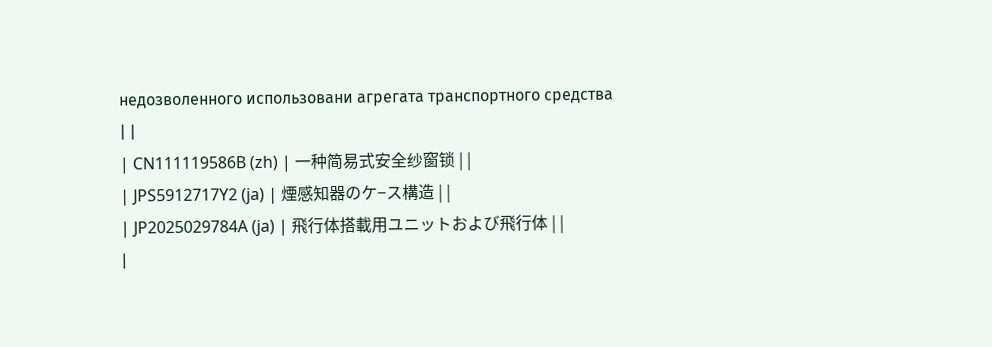недозволенного использовани агрегата транспортного средства | |
| CN111119586B (zh) | 一种简易式安全纱窗锁 | |
| JPS5912717Y2 (ja) | 煙感知器のケ−ス構造 | |
| JP2025029784A (ja) | 飛行体搭載用ユニットおよび飛行体 | |
|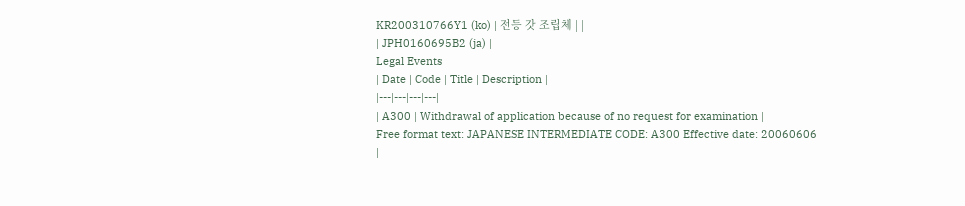KR200310766Y1 (ko) | 전등 갓 조립체 | |
| JPH0160695B2 (ja) |
Legal Events
| Date | Code | Title | Description |
|---|---|---|---|
| A300 | Withdrawal of application because of no request for examination |
Free format text: JAPANESE INTERMEDIATE CODE: A300 Effective date: 20060606 |